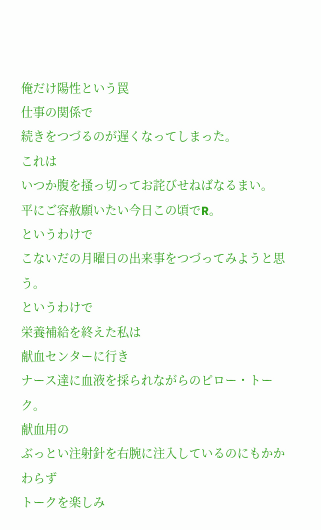俺だけ陽性という罠
仕事の関係で
続きをつづるのが遅くなってしまった。
これは
いつか腹を掻っ切ってお詫びせねばなるまい。
平にご容赦願いたい今日この頃でR。
というわけで
こないだの月曜日の出来事をつづってみようと思う。
というわけで
栄養補給を終えた私は
献血センターに行き
ナース達に血液を採られながらのピロー・トーク。
献血用の
ぶっとい注射針を右腕に注入しているのにもかかわらず
トークを楽しみ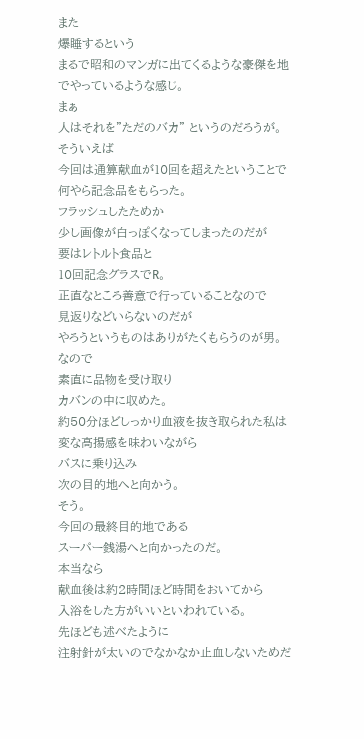また
爆睡するという
まるで昭和のマンガに出てくるような豪傑を地でやっているような感じ。
まぁ
人はそれを”ただのバカ” というのだろうが。
そういえば
今回は通算献血が10回を超えたということで
何やら記念品をもらった。
フラッシュしたためか
少し画像が白っぽくなってしまったのだが
要はレトルト食品と
10回記念グラスでR。
正直なところ善意で行っていることなので
見返りなどいらないのだが
やろうというものはありがたくもらうのが男。
なので
素直に品物を受け取り
カバンの中に収めた。
約50分ほどしっかり血液を抜き取られた私は
変な高揚感を味わいながら
バスに乗り込み
次の目的地へと向かう。
そう。
今回の最終目的地である
スーパー銭湯へと向かったのだ。
本当なら
献血後は約2時間ほど時間をおいてから
入浴をした方がいいといわれている。
先ほども述べたように
注射針が太いのでなかなか止血しないためだ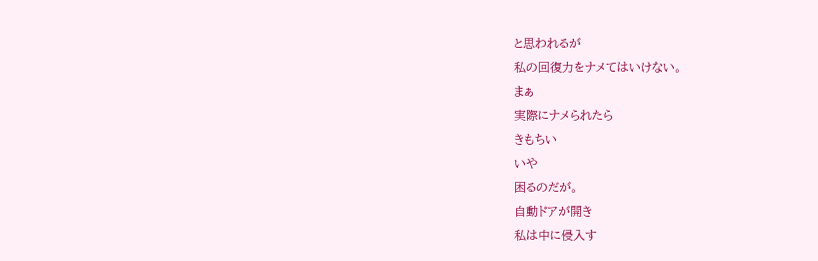と思われるが
私の回復力をナメてはいけない。
まぁ
実際にナメられたら
きもちい
いや
困るのだが。
自動ドアが開き
私は中に侵入す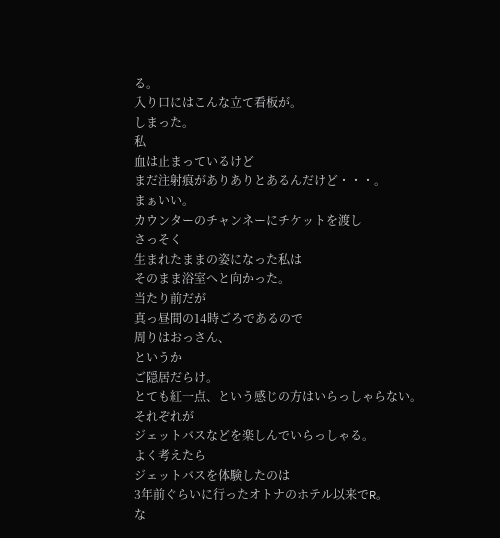る。
入り口にはこんな立て看板が。
しまった。
私
血は止まっているけど
まだ注射痕がありありとあるんだけど・・・。
まぁいい。
カウンターのチャンネーにチケットを渡し
さっそく
生まれたままの姿になった私は
そのまま浴室へと向かった。
当たり前だが
真っ昼間の14時ごろであるので
周りはおっさん、
というか
ご隠居だらけ。
とても紅一点、という感じの方はいらっしゃらない。
それぞれが
ジェットバスなどを楽しんでいらっしゃる。
よく考えたら
ジェットバスを体験したのは
3年前ぐらいに行ったオトナのホテル以来でR。
な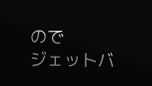ので
ジェットバ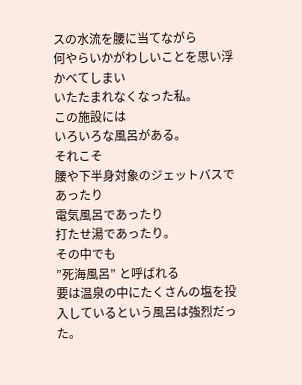スの水流を腰に当てながら
何やらいかがわしいことを思い浮かべてしまい
いたたまれなくなった私。
この施設には
いろいろな風呂がある。
それこそ
腰や下半身対象のジェットバスであったり
電気風呂であったり
打たせ湯であったり。
その中でも
”死海風呂” と呼ばれる
要は温泉の中にたくさんの塩を投入しているという風呂は強烈だった。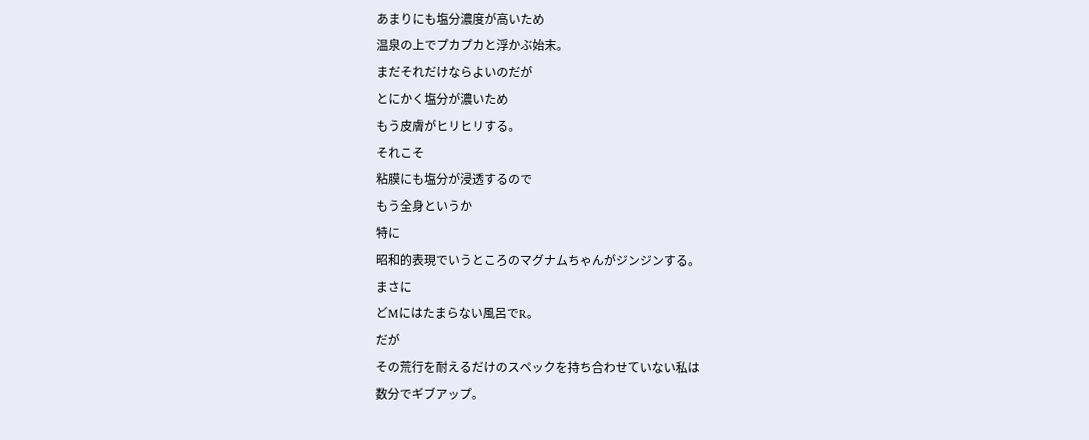あまりにも塩分濃度が高いため
温泉の上でプカプカと浮かぶ始末。
まだそれだけならよいのだが
とにかく塩分が濃いため
もう皮膚がヒリヒリする。
それこそ
粘膜にも塩分が浸透するので
もう全身というか
特に
昭和的表現でいうところのマグナムちゃんがジンジンする。
まさに
どMにはたまらない風呂でR。
だが
その荒行を耐えるだけのスペックを持ち合わせていない私は
数分でギブアップ。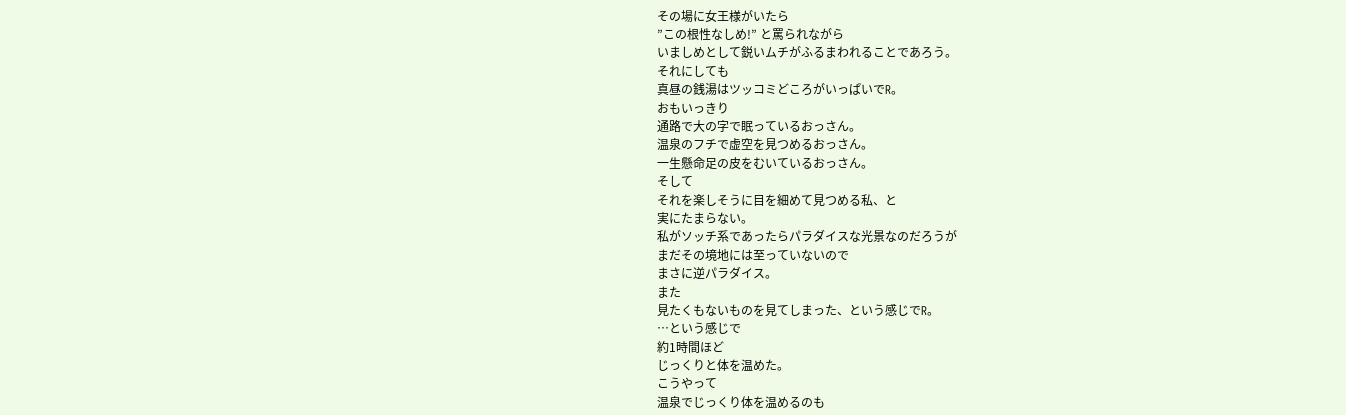その場に女王様がいたら
”この根性なしめ!” と罵られながら
いましめとして鋭いムチがふるまわれることであろう。
それにしても
真昼の銭湯はツッコミどころがいっぱいでR。
おもいっきり
通路で大の字で眠っているおっさん。
温泉のフチで虚空を見つめるおっさん。
一生懸命足の皮をむいているおっさん。
そして
それを楽しそうに目を細めて見つめる私、と
実にたまらない。
私がソッチ系であったらパラダイスな光景なのだろうが
まだその境地には至っていないので
まさに逆パラダイス。
また
見たくもないものを見てしまった、という感じでR。
…という感じで
約1時間ほど
じっくりと体を温めた。
こうやって
温泉でじっくり体を温めるのも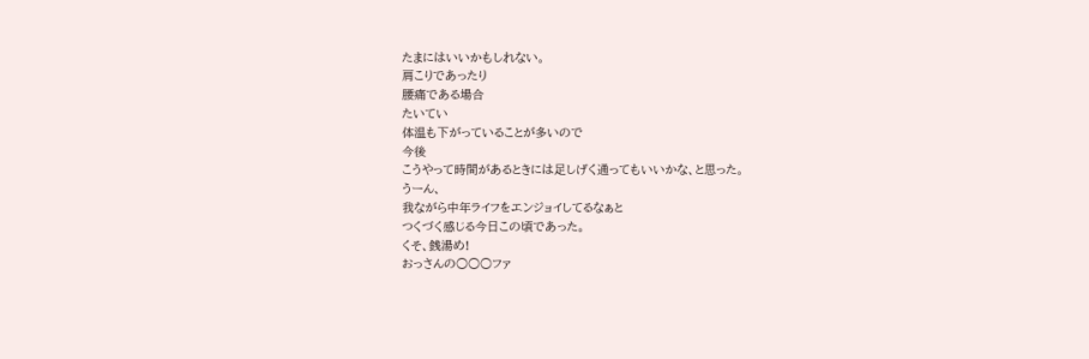たまにはいいかもしれない。
肩こりであったり
腰痛である場合
たいてい
体温も下がっていることが多いので
今後
こうやって時間があるときには足しげく通ってもいいかな、と思った。
うーん、
我ながら中年ライフをエンジョイしてるなぁと
つくづく感じる今日この頃であった。
くそ、銭湯め!
おっさんの○○○ファ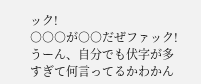ック!
○○○が○○だぜファック!
うーん、自分でも伏字が多すぎて何言ってるかわかん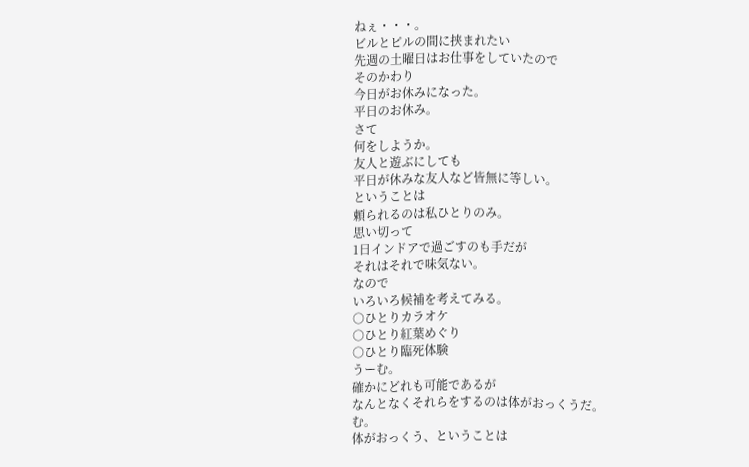ねぇ・・・。
ビルとピルの間に挟まれたい
先週の土曜日はお仕事をしていたので
そのかわり
今日がお休みになった。
平日のお休み。
さて
何をしようか。
友人と遊ぶにしても
平日が休みな友人など皆無に等しい。
ということは
頼られるのは私ひとりのみ。
思い切って
1日インドアで過ごすのも手だが
それはそれで味気ない。
なので
いろいろ候補を考えてみる。
○ひとりカラオケ
○ひとり紅葉めぐり
○ひとり臨死体験
うーむ。
確かにどれも可能であるが
なんとなくそれらをするのは体がおっくうだ。
む。
体がおっくう、ということは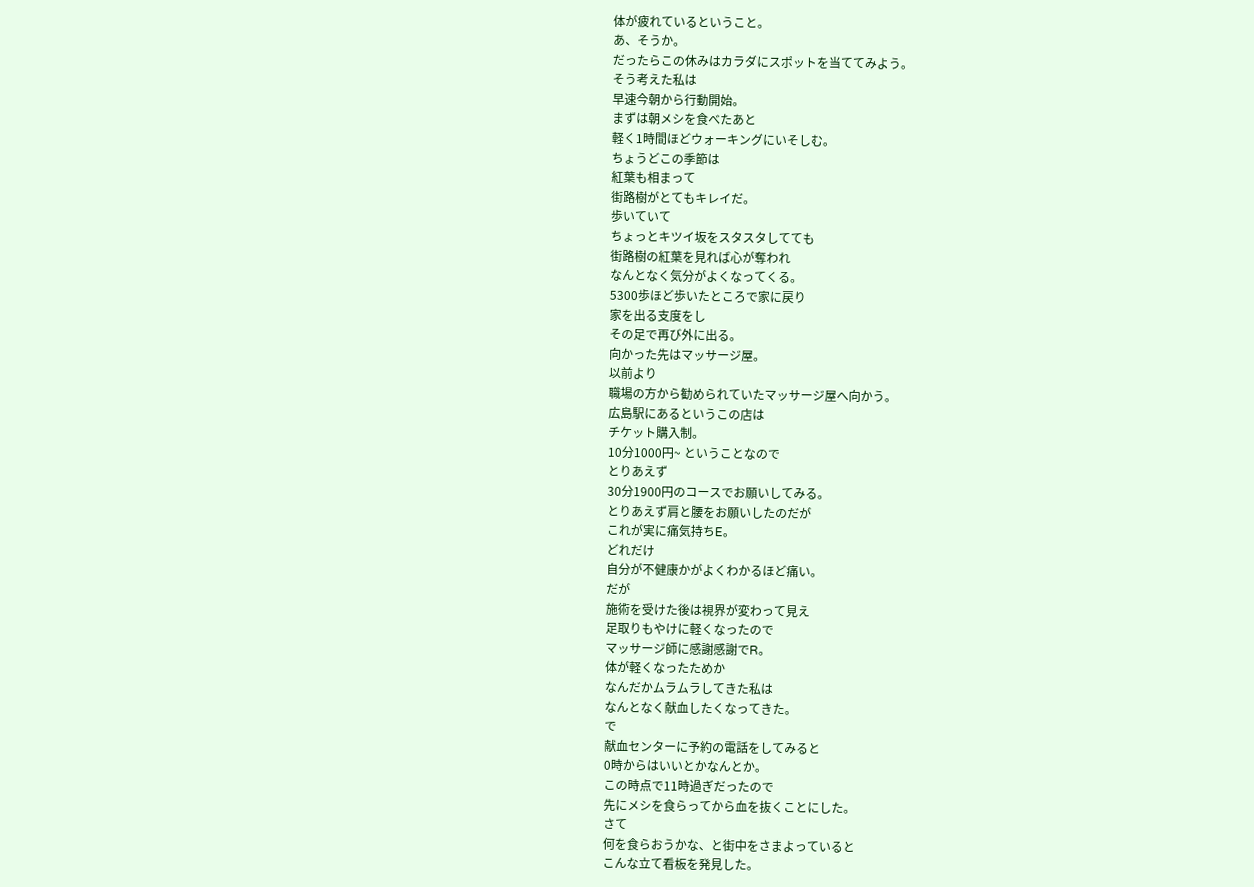体が疲れているということ。
あ、そうか。
だったらこの休みはカラダにスポットを当ててみよう。
そう考えた私は
早速今朝から行動開始。
まずは朝メシを食べたあと
軽く1時間ほどウォーキングにいそしむ。
ちょうどこの季節は
紅葉も相まって
街路樹がとてもキレイだ。
歩いていて
ちょっとキツイ坂をスタスタしてても
街路樹の紅葉を見れば心が奪われ
なんとなく気分がよくなってくる。
5300歩ほど歩いたところで家に戻り
家を出る支度をし
その足で再び外に出る。
向かった先はマッサージ屋。
以前より
職場の方から勧められていたマッサージ屋へ向かう。
広島駅にあるというこの店は
チケット購入制。
10分1000円~ ということなので
とりあえず
30分1900円のコースでお願いしてみる。
とりあえず肩と腰をお願いしたのだが
これが実に痛気持ちE。
どれだけ
自分が不健康かがよくわかるほど痛い。
だが
施術を受けた後は視界が変わって見え
足取りもやけに軽くなったので
マッサージ師に感謝感謝でR。
体が軽くなったためか
なんだかムラムラしてきた私は
なんとなく献血したくなってきた。
で
献血センターに予約の電話をしてみると
0時からはいいとかなんとか。
この時点で11時過ぎだったので
先にメシを食らってから血を抜くことにした。
さて
何を食らおうかな、と街中をさまよっていると
こんな立て看板を発見した。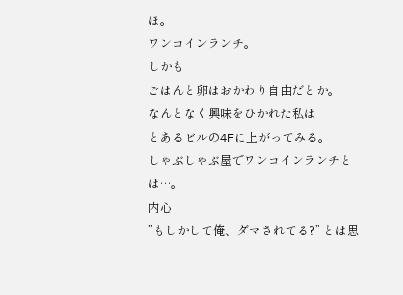ほ。
ワンコインランチ。
しかも
ごはんと卵はおかわり自由だとか。
なんとなく興味をひかれた私は
とあるビルの4Fに上がってみる。
しゃぶしゃぶ屋でワンコインランチとは…。
内心
”もしかして俺、ダマされてる?” とは思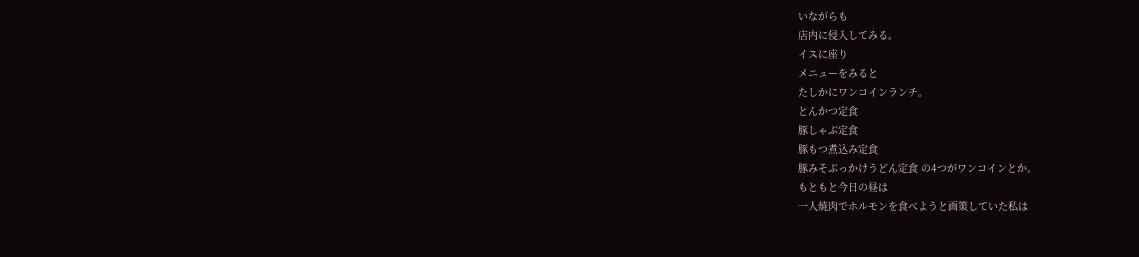いながらも
店内に侵入してみる。
イスに座り
メニューをみると
たしかにワンコインランチ。
とんかつ定食
豚しゃぶ定食
豚もつ煮込み定食
豚みそぶっかけうどん定食 の4つがワンコインとか。
もともと今日の昼は
一人焼肉でホルモンを食べようと画策していた私は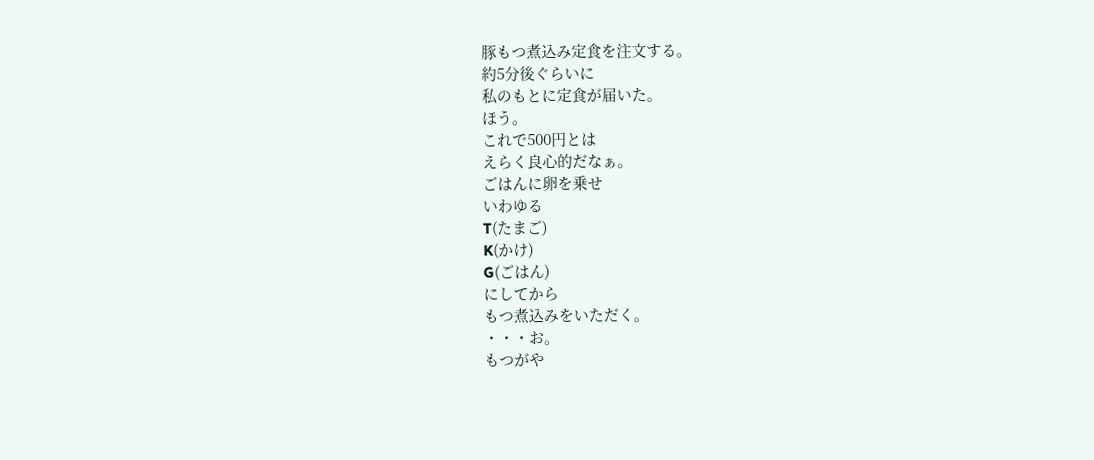豚もつ煮込み定食を注文する。
約5分後ぐらいに
私のもとに定食が届いた。
ほう。
これで500円とは
えらく良心的だなぁ。
ごはんに卵を乗せ
いわゆる
T(たまご)
K(かけ)
G(ごはん)
にしてから
もつ煮込みをいただく。
・・・お。
もつがや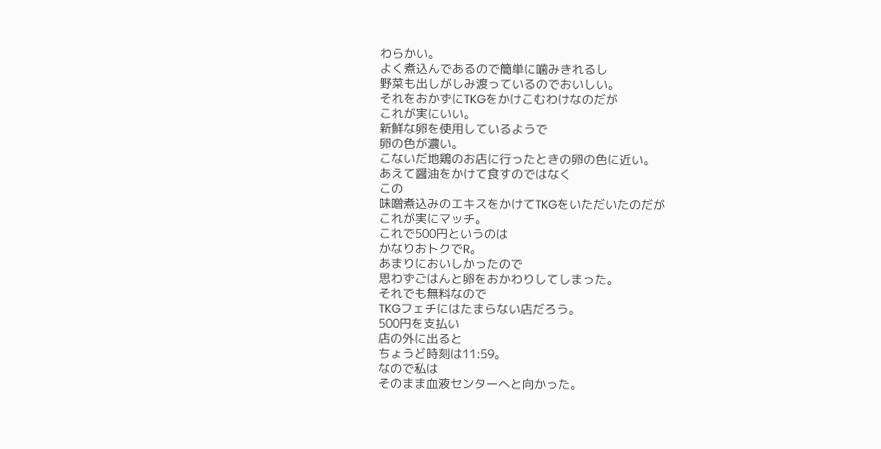わらかい。
よく煮込んであるので簡単に噛みきれるし
野菜も出しがしみ渡っているのでおいしい。
それをおかずにTKGをかけこむわけなのだが
これが実にいい。
新鮮な卵を使用しているようで
卵の色が濃い。
こないだ地鶏のお店に行ったときの卵の色に近い。
あえて醤油をかけて食すのではなく
この
味噌煮込みのエキスをかけてTKGをいただいたのだが
これが実にマッチ。
これで500円というのは
かなりおトクでR。
あまりにおいしかったので
思わずごはんと卵をおかわりしてしまった。
それでも無料なので
TKGフェチにはたまらない店だろう。
500円を支払い
店の外に出ると
ちょうど時刻は11:59。
なので私は
そのまま血液センターへと向かった。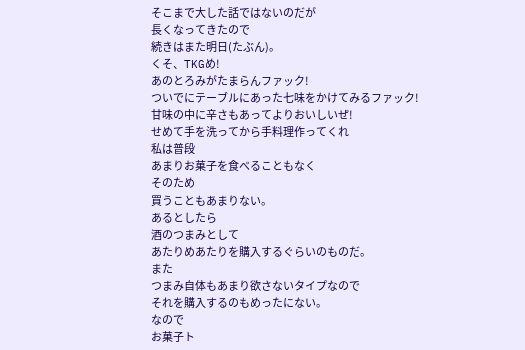そこまで大した話ではないのだが
長くなってきたので
続きはまた明日(たぶん)。
くそ、TKGめ!
あのとろみがたまらんファック!
ついでにテーブルにあった七味をかけてみるファック!
甘味の中に辛さもあってよりおいしいぜ!
せめて手を洗ってから手料理作ってくれ
私は普段
あまりお菓子を食べることもなく
そのため
買うこともあまりない。
あるとしたら
酒のつまみとして
あたりめあたりを購入するぐらいのものだ。
また
つまみ自体もあまり欲さないタイプなので
それを購入するのもめったにない。
なので
お菓子ト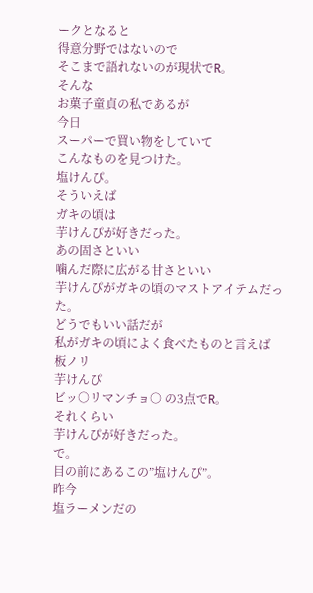ークとなると
得意分野ではないので
そこまで語れないのが現状でR。
そんな
お菓子童貞の私であるが
今日
スーパーで買い物をしていて
こんなものを見つけた。
塩けんぴ。
そういえば
ガキの頃は
芋けんぴが好きだった。
あの固さといい
噛んだ際に広がる甘さといい
芋けんぴがガキの頃のマストアイテムだった。
どうでもいい話だが
私がガキの頃によく食べたものと言えば
板ノリ
芋けんぴ
ビッ○リマンチョ○ の3点でR。
それくらい
芋けんぴが好きだった。
で。
目の前にあるこの”塩けんぴ”。
昨今
塩ラーメンだの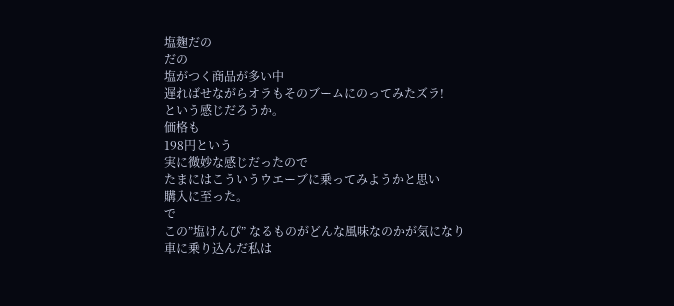塩麹だの
だの
塩がつく商品が多い中
遅ればせながらオラもそのブームにのってみたズラ!
という感じだろうか。
価格も
198円という
実に微妙な感じだったので
たまにはこういうウエーブに乗ってみようかと思い
購入に至った。
で
この”塩けんぴ” なるものがどんな風味なのかが気になり
車に乗り込んだ私は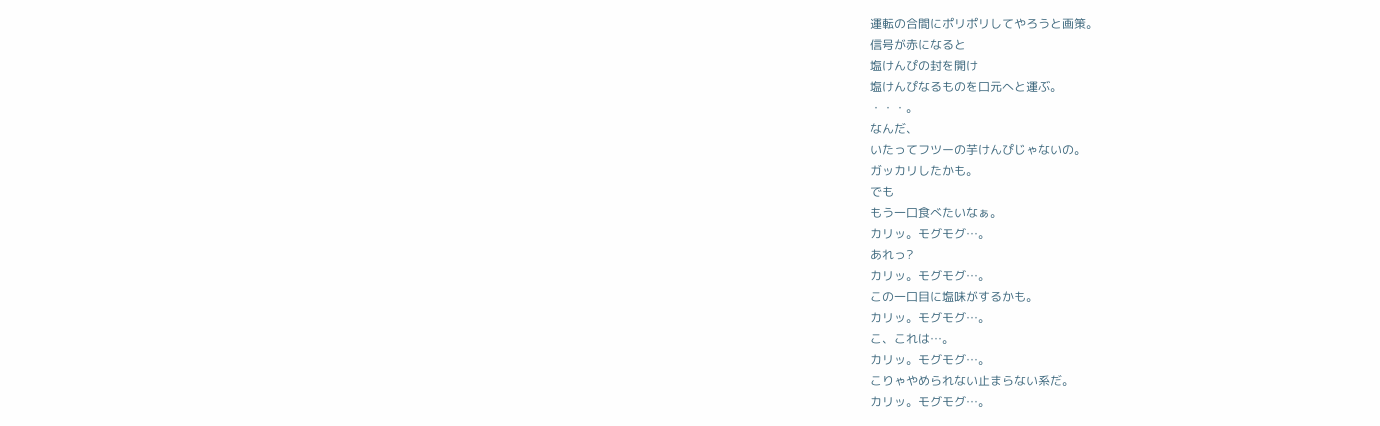運転の合間にポリポリしてやろうと画策。
信号が赤になると
塩けんぴの封を開け
塩けんぴなるものを口元へと運ぶ。
・・・。
なんだ、
いたってフツーの芋けんぴじゃないの。
ガッカリしたかも。
でも
もう一口食べたいなぁ。
カリッ。モグモグ…。
あれっ?
カリッ。モグモグ…。
この一口目に塩味がするかも。
カリッ。モグモグ…。
こ、これは…。
カリッ。モグモグ…。
こりゃやめられない止まらない系だ。
カリッ。モグモグ…。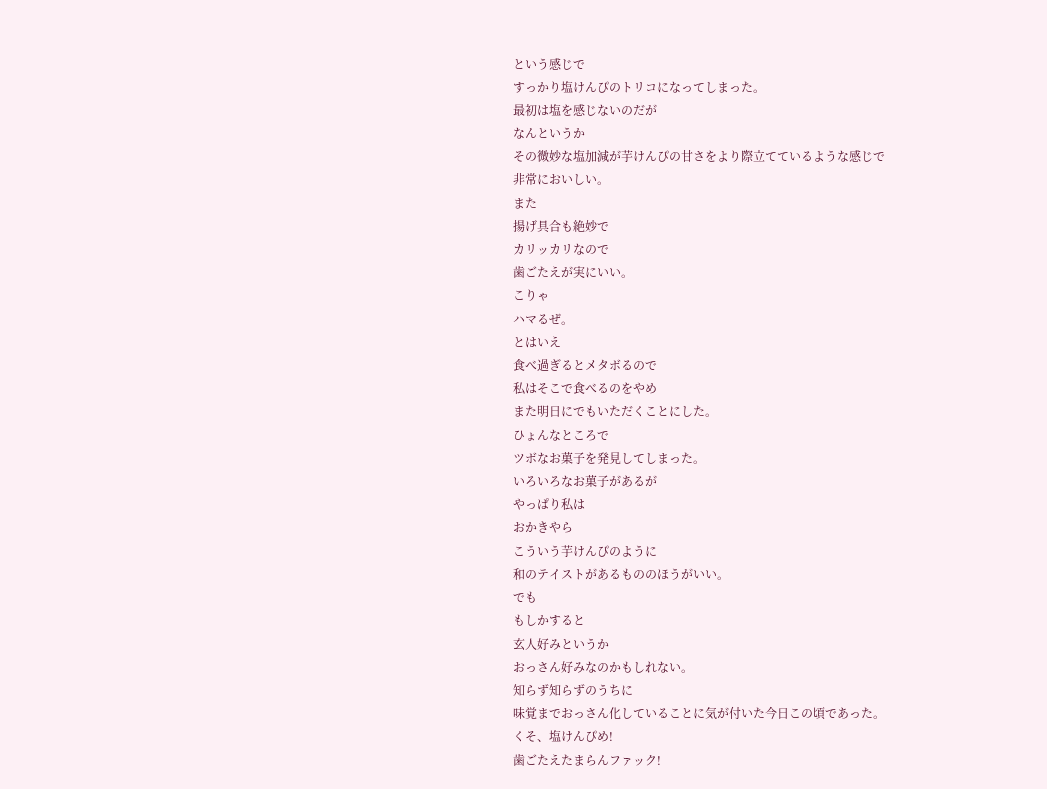という感じで
すっかり塩けんぴのトリコになってしまった。
最初は塩を感じないのだが
なんというか
その微妙な塩加減が芋けんぴの甘さをより際立てているような感じで
非常においしい。
また
揚げ具合も絶妙で
カリッカリなので
歯ごたえが実にいい。
こりゃ
ハマるぜ。
とはいえ
食べ過ぎるとメタボるので
私はそこで食べるのをやめ
また明日にでもいただくことにした。
ひょんなところで
ツボなお菓子を発見してしまった。
いろいろなお菓子があるが
やっぱり私は
おかきやら
こういう芋けんぴのように
和のテイストがあるもののほうがいい。
でも
もしかすると
玄人好みというか
おっさん好みなのかもしれない。
知らず知らずのうちに
味覚までおっさん化していることに気が付いた今日この頃であった。
くそ、塩けんぴめ!
歯ごたえたまらんファック!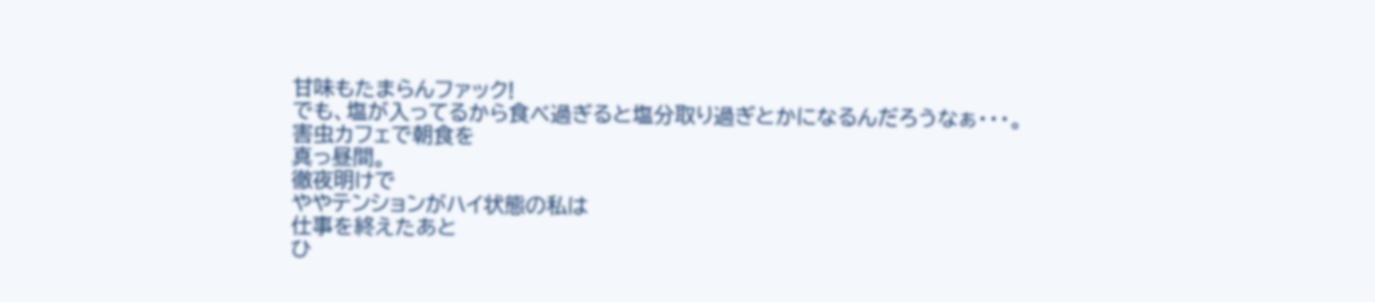甘味もたまらんファック!
でも、塩が入ってるから食べ過ぎると塩分取り過ぎとかになるんだろうなぁ・・・。
害虫カフェで朝食を
真っ昼間。
徹夜明けで
ややテンションがハイ状態の私は
仕事を終えたあと
ひ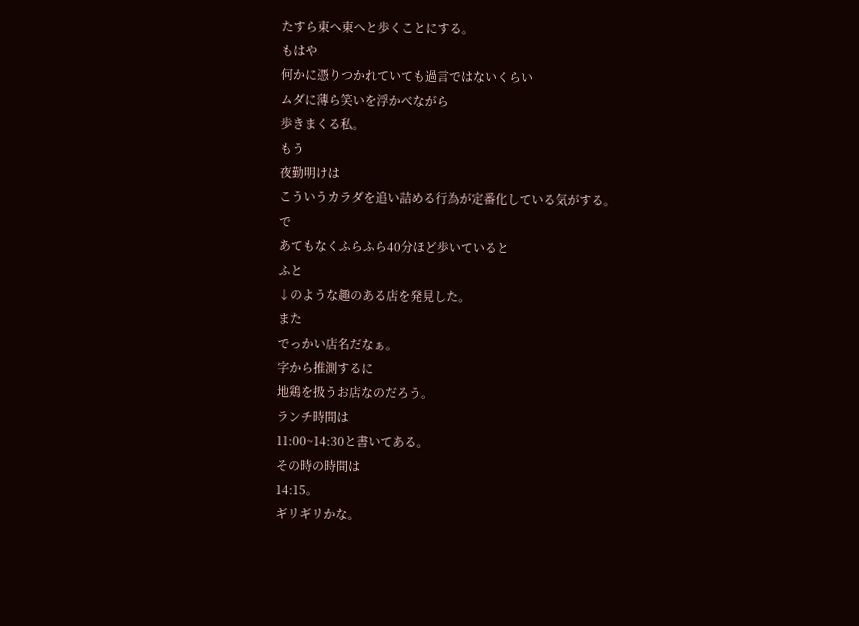たすら東へ東へと歩くことにする。
もはや
何かに憑りつかれていても過言ではないくらい
ムダに薄ら笑いを浮かべながら
歩きまくる私。
もう
夜勤明けは
こういうカラダを追い詰める行為が定番化している気がする。
で
あてもなくふらふら40分ほど歩いていると
ふと
↓のような趣のある店を発見した。
また
でっかい店名だなぁ。
字から推測するに
地鶏を扱うお店なのだろう。
ランチ時間は
11:00~14:30と書いてある。
その時の時間は
14:15。
ギリギリかな。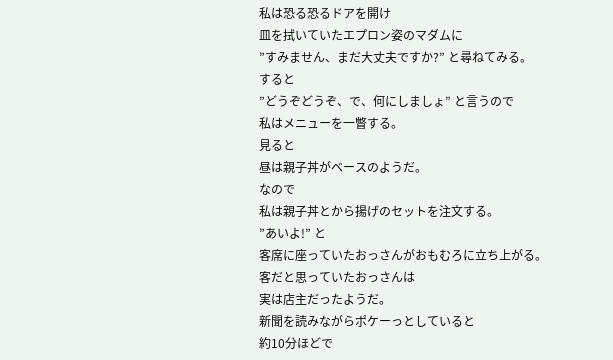私は恐る恐るドアを開け
皿を拭いていたエプロン姿のマダムに
”すみません、まだ大丈夫ですか?” と尋ねてみる。
すると
”どうぞどうぞ、で、何にしましょ” と言うので
私はメニューを一瞥する。
見ると
昼は親子丼がベースのようだ。
なので
私は親子丼とから揚げのセットを注文する。
”あいよ!” と
客席に座っていたおっさんがおもむろに立ち上がる。
客だと思っていたおっさんは
実は店主だったようだ。
新聞を読みながらポケーっとしていると
約10分ほどで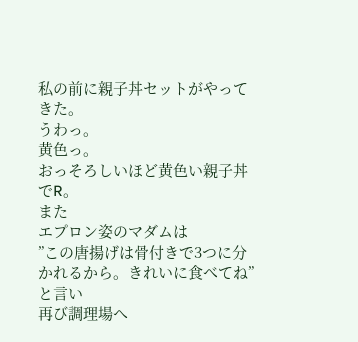私の前に親子丼セットがやってきた。
うわっ。
黄色っ。
おっそろしいほど黄色い親子丼でR。
また
エプロン姿のマダムは
”この唐揚げは骨付きで3つに分かれるから。きれいに食べてね” と言い
再び調理場へ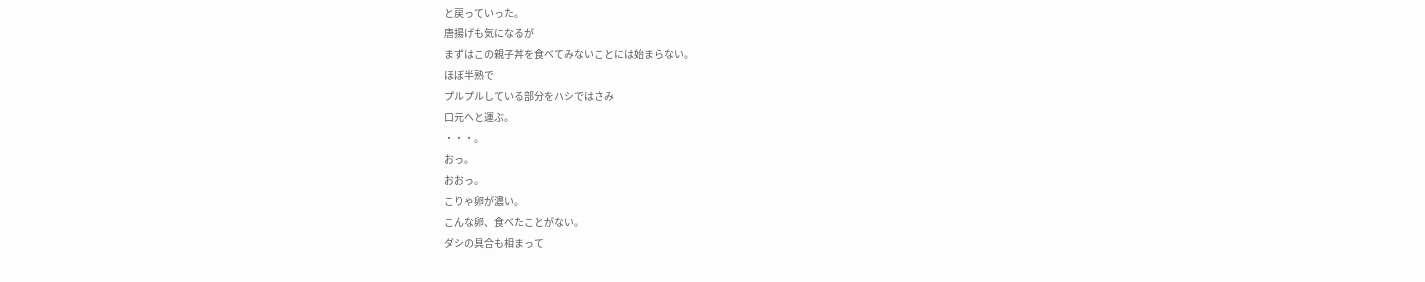と戻っていった。
唐揚げも気になるが
まずはこの親子丼を食べてみないことには始まらない。
ほぼ半熟で
プルプルしている部分をハシではさみ
口元へと運ぶ。
・・・。
おっ。
おおっ。
こりゃ卵が濃い。
こんな卵、食べたことがない。
ダシの具合も相まって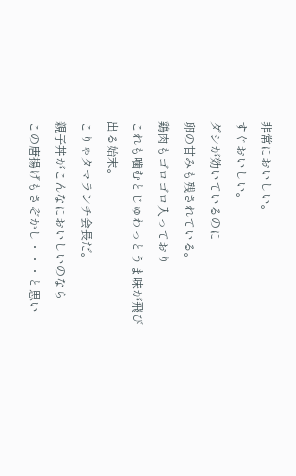非常においしい。
すぐおいしい。
ダシが効いているのに
卵の甘みも残されている。
鶏肉もゴロゴロ入っており
これも噛むとじゅわっとうま味が飛び出る始末。
こりゃタマランチ会長だ。
親子丼がこんなにおいしいのなら
この唐揚げもさぞかし・・・と思い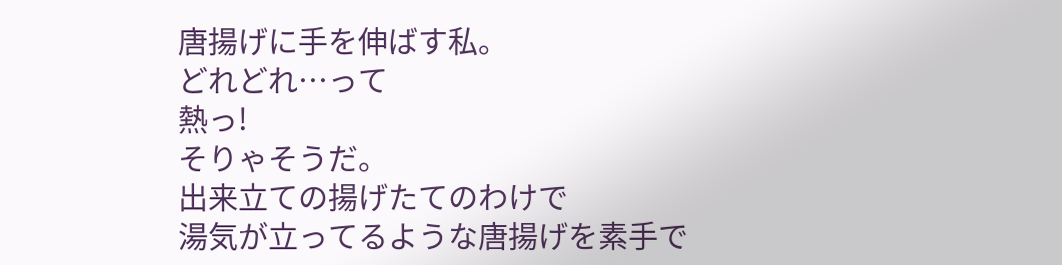唐揚げに手を伸ばす私。
どれどれ…って
熱っ!
そりゃそうだ。
出来立ての揚げたてのわけで
湯気が立ってるような唐揚げを素手で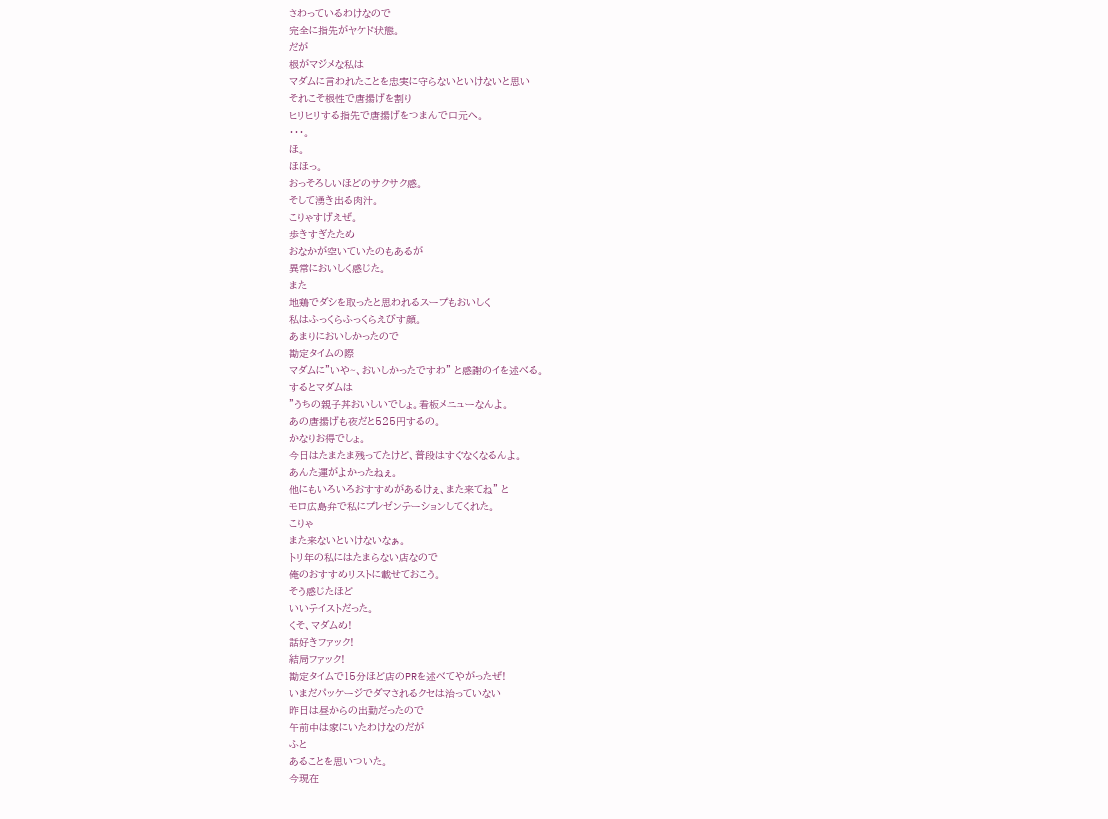さわっているわけなので
完全に指先がヤケド状態。
だが
根がマジメな私は
マダムに言われたことを忠実に守らないといけないと思い
それこそ根性で唐揚げを割り
ヒリヒリする指先で唐揚げをつまんで口元へ。
・・・。
ほ。
ほほっ。
おっそろしいほどのサクサク感。
そして湧き出る肉汁。
こりゃすげえぜ。
歩きすぎたため
おなかが空いていたのもあるが
異常においしく感じた。
また
地鶏でダシを取ったと思われるスープもおいしく
私はふっくらふっくらえびす顔。
あまりにおいしかったので
勘定タイムの際
マダムに”いや~、おいしかったですわ” と感謝のイを述べる。
するとマダムは
”うちの親子丼おいしいでしょ。看板メニューなんよ。
あの唐揚げも夜だと525円するの。
かなりお得でしょ。
今日はたまたま残ってたけど、普段はすぐなくなるんよ。
あんた運がよかったねぇ。
他にもいろいろおすすめがあるけぇ、また来てね” と
モロ広島弁で私にプレゼンテーションしてくれた。
こりゃ
また来ないといけないなぁ。
トリ年の私にはたまらない店なので
俺のおすすめリストに載せておこう。
そう感じたほど
いいテイストだった。
くそ、マダムめ!
話好きファック!
結局ファック!
勘定タイムで15分ほど店のPRを述べてやがったぜ!
いまだパッケージでダマされるクセは治っていない
昨日は昼からの出勤だったので
午前中は家にいたわけなのだが
ふと
あることを思いついた。
今現在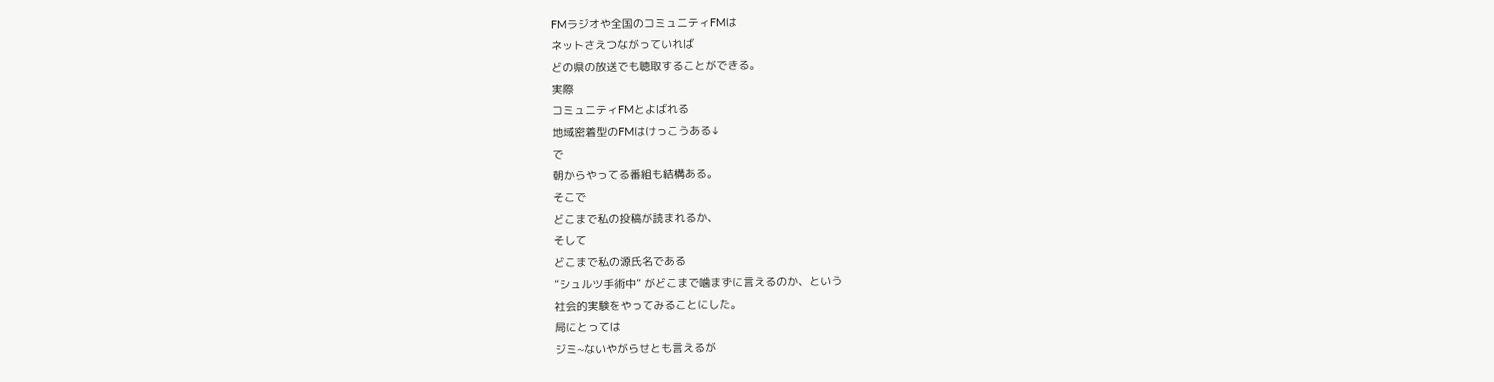FMラジオや全国のコミュニティFMは
ネットさえつながっていれば
どの県の放送でも聴取することができる。
実際
コミュニティFMとよばれる
地域密着型のFMはけっこうある↓
で
朝からやってる番組も結構ある。
そこで
どこまで私の投稿が読まれるか、
そして
どこまで私の源氏名である
”シュルツ手術中” がどこまで噛まずに言えるのか、という
社会的実験をやってみることにした。
局にとっては
ジミ~ないやがらせとも言えるが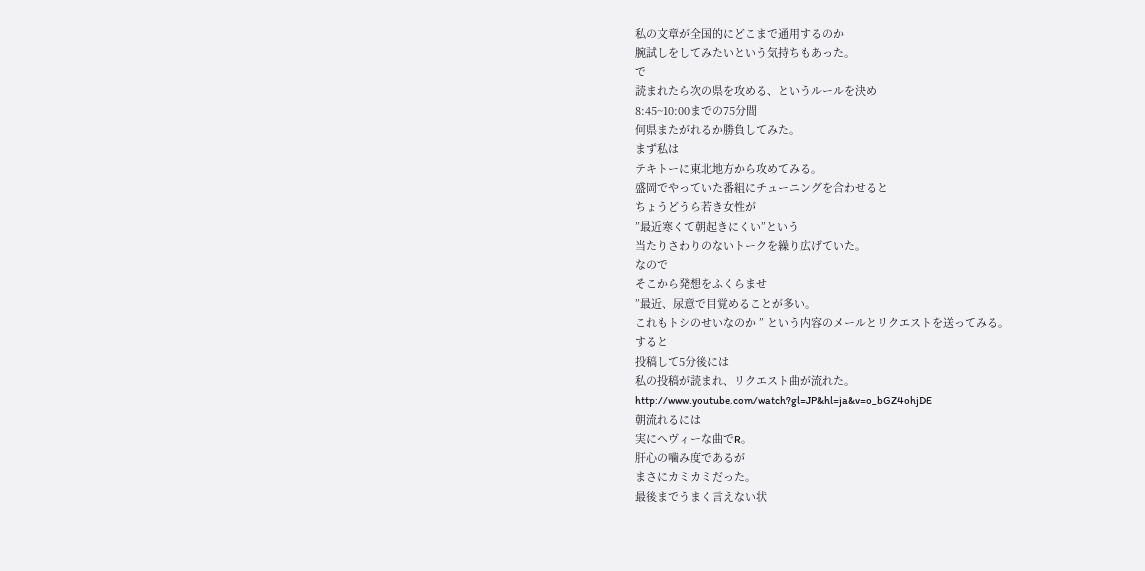私の文章が全国的にどこまで通用するのか
腕試しをしてみたいという気持ちもあった。
で
読まれたら次の県を攻める、というルールを決め
8:45~10:00までの75分間
何県またがれるか勝負してみた。
まず私は
テキトーに東北地方から攻めてみる。
盛岡でやっていた番組にチューニングを合わせると
ちょうどうら若き女性が
”最近寒くて朝起きにくい”という
当たりさわりのないトークを繰り広げていた。
なので
そこから発想をふくらませ
”最近、尿意で目覚めることが多い。
これもトシのせいなのか ” という内容のメールとリクエストを送ってみる。
すると
投稿して5分後には
私の投稿が読まれ、リクエスト曲が流れた。
http://www.youtube.com/watch?gl=JP&hl=ja&v=o_bGZ4ohjDE
朝流れるには
実にヘヴィーな曲でR。
肝心の噛み度であるが
まさにカミカミだった。
最後までうまく言えない状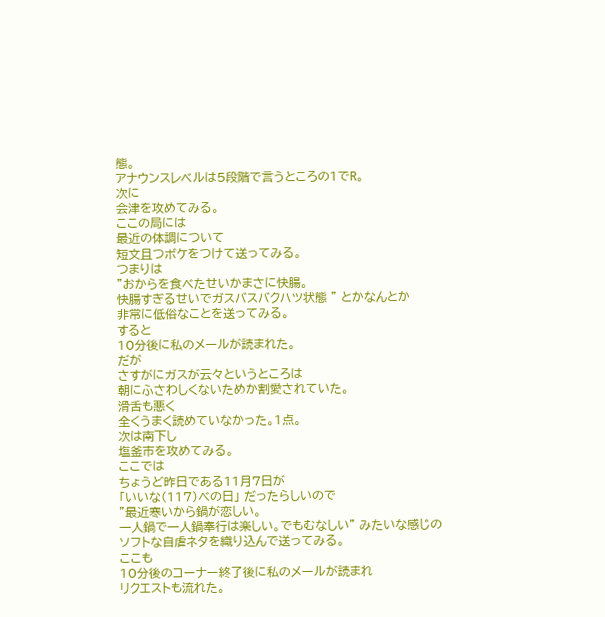態。
アナウンスレベルは5段階で言うところの1でR。
次に
会津を攻めてみる。
ここの局には
最近の体調について
短文且つボケをつけて送ってみる。
つまりは
”おからを食べたせいかまさに快腸。
快腸すぎるせいでガスバスバクハツ状態 ” とかなんとか
非常に低俗なことを送ってみる。
すると
10分後に私のメールが読まれた。
だが
さすがにガスが云々というところは
朝にふさわしくないためか割愛されていた。
滑舌も悪く
全くうまく読めていなかった。1点。
次は南下し
塩釜市を攻めてみる。
ここでは
ちょうど昨日である11月7日が
「いいな(117)べの日」 だったらしいので
”最近寒いから鍋が恋しい。
一人鍋で一人鍋奉行は楽しい。でもむなしい” みたいな感じの
ソフトな自虐ネタを織り込んで送ってみる。
ここも
10分後のコーナー終了後に私のメールが読まれ
リクエストも流れた。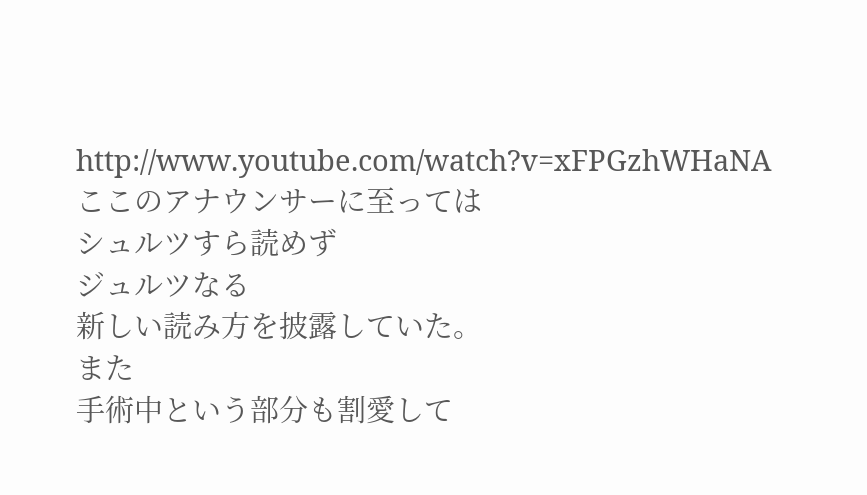http://www.youtube.com/watch?v=xFPGzhWHaNA
ここのアナウンサーに至っては
シュルツすら読めず
ジュルツなる
新しい読み方を披露していた。
また
手術中という部分も割愛して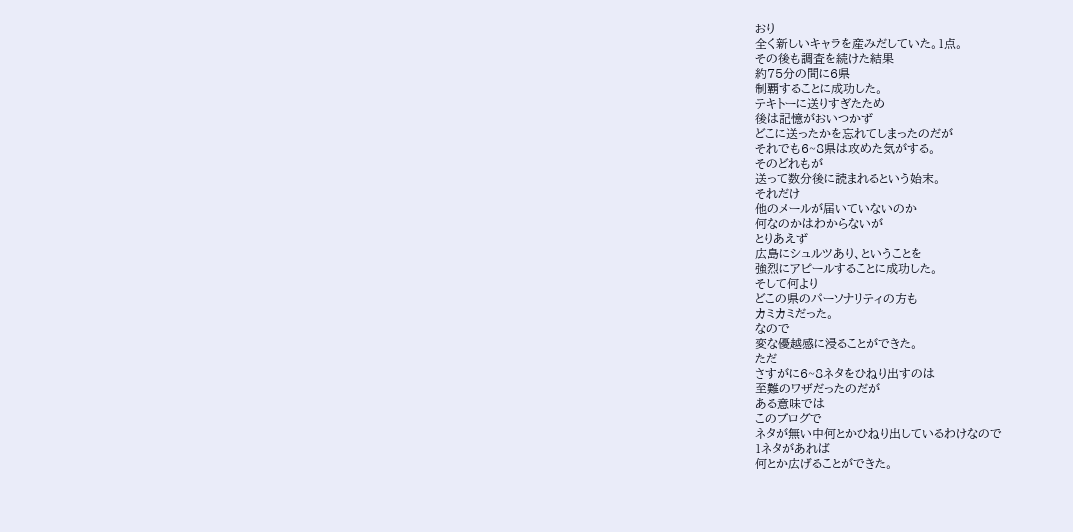おり
全く新しいキャラを産みだしていた。1点。
その後も調査を続けた結果
約75分の間に6県
制覇することに成功した。
テキトーに送りすぎたため
後は記憶がおいつかず
どこに送ったかを忘れてしまったのだが
それでも6~8県は攻めた気がする。
そのどれもが
送って数分後に読まれるという始末。
それだけ
他のメールが届いていないのか
何なのかはわからないが
とりあえず
広島にシュルツあり、ということを
強烈にアピールすることに成功した。
そして何より
どこの県のパーソナリティの方も
カミカミだった。
なので
変な優越感に浸ることができた。
ただ
さすがに6~8ネタをひねり出すのは
至難のワザだったのだが
ある意味では
このブログで
ネタが無い中何とかひねり出しているわけなので
1ネタがあれば
何とか広げることができた。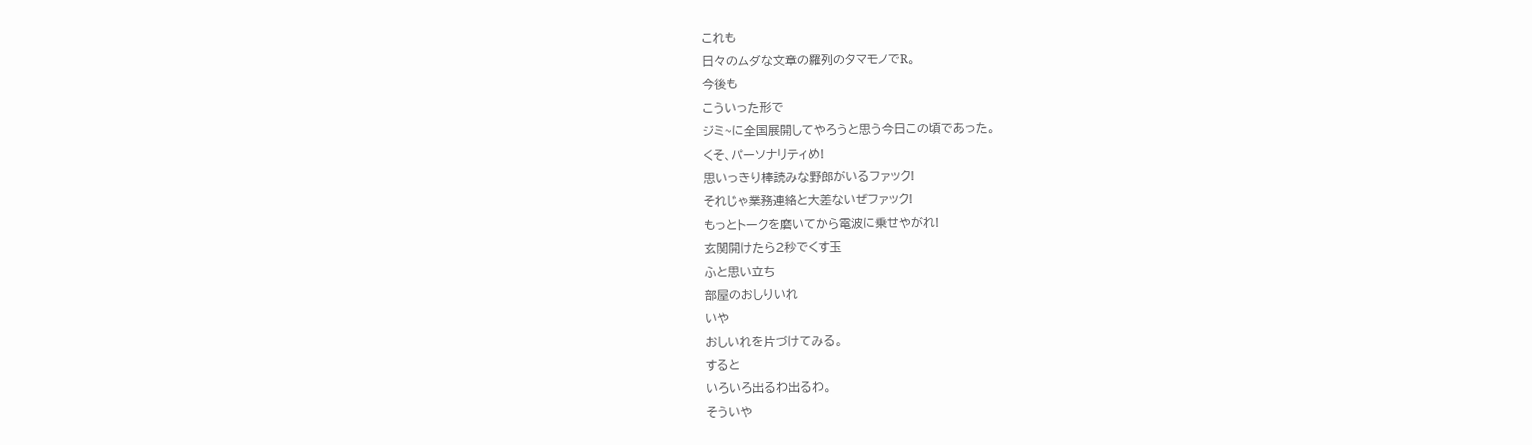これも
日々のムダな文章の羅列のタマモノでR。
今後も
こういった形で
ジミ~に全国展開してやろうと思う今日この頃であった。
くそ、パーソナリティめ!
思いっきり棒読みな野郎がいるファック!
それじゃ業務連絡と大差ないぜファック!
もっとトークを磨いてから電波に乗せやがれ!
玄関開けたら2秒でくす玉
ふと思い立ち
部屋のおしりいれ
いや
おしいれを片づけてみる。
すると
いろいろ出るわ出るわ。
そういや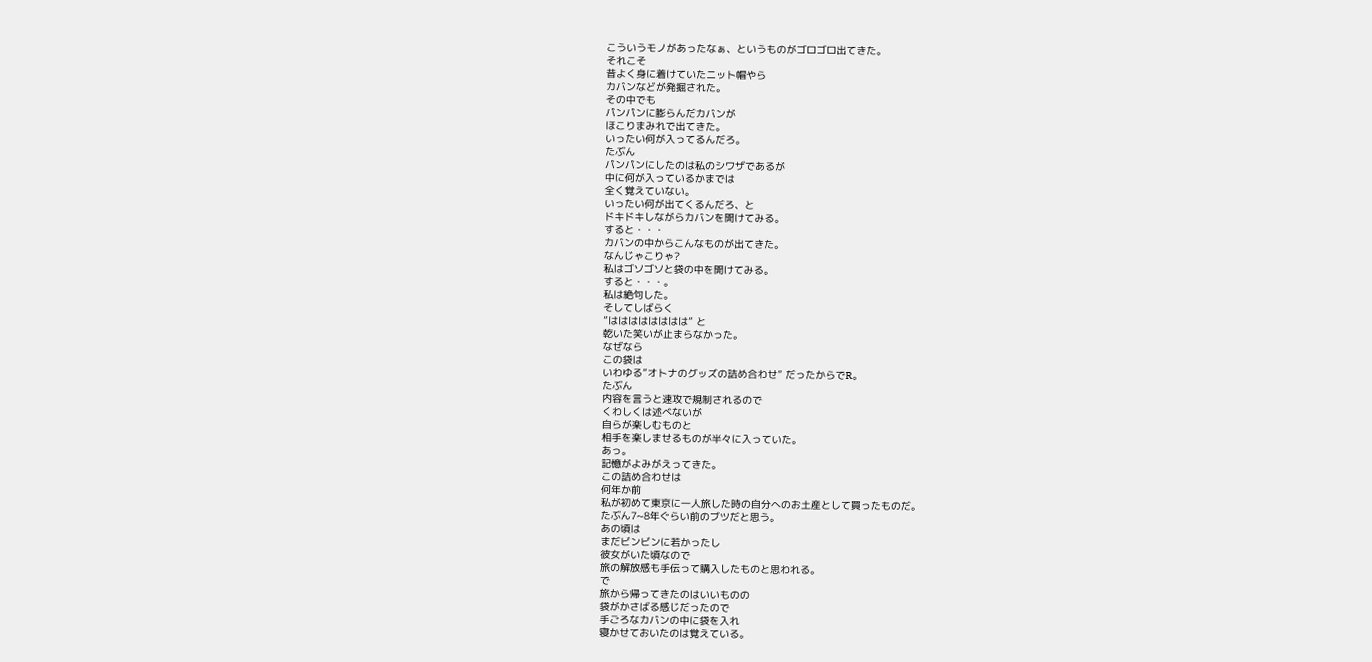こういうモノがあったなぁ、というものがゴロゴロ出てきた。
それこそ
昔よく身に着けていたニット帽やら
カバンなどが発掘された。
その中でも
パンパンに膨らんだカバンが
ほこりまみれで出てきた。
いったい何が入ってるんだろ。
たぶん
パンパンにしたのは私のシワザであるが
中に何が入っているかまでは
全く覚えていない。
いったい何が出てくるんだろ、と
ドキドキしながらカバンを開けてみる。
すると・・・
カバンの中からこんなものが出てきた。
なんじゃこりゃ?
私はゴソゴソと袋の中を開けてみる。
すると・・・。
私は絶句した。
そしてしばらく
”はははははははは” と
乾いた笑いが止まらなかった。
なぜなら
この袋は
いわゆる”オトナのグッズの詰め合わせ” だったからでR。
たぶん
内容を言うと速攻で規制されるので
くわしくは述べないが
自らが楽しむものと
相手を楽しませるものが半々に入っていた。
あっ。
記憶がよみがえってきた。
この詰め合わせは
何年か前
私が初めて東京に一人旅した時の自分へのお土産として買ったものだ。
たぶん7~8年ぐらい前のブツだと思う。
あの頃は
まだビンビンに若かったし
彼女がいた頃なので
旅の解放感も手伝って購入したものと思われる。
で
旅から帰ってきたのはいいものの
袋がかさばる感じだったので
手ごろなカバンの中に袋を入れ
寝かせておいたのは覚えている。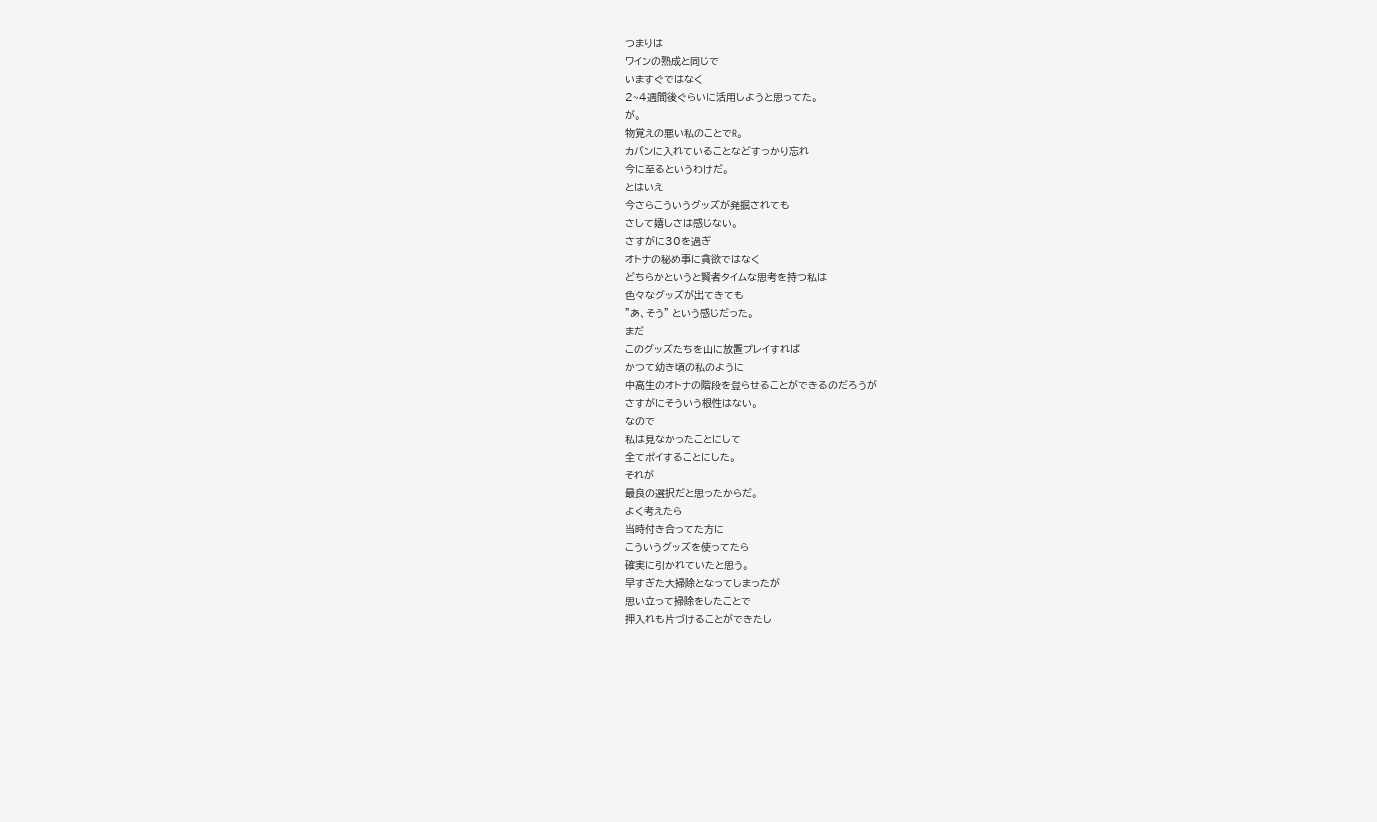つまりは
ワインの熟成と同じで
いますぐではなく
2~4週間後ぐらいに活用しようと思ってた。
が。
物覚えの悪い私のことでR。
カバンに入れていることなどすっかり忘れ
今に至るというわけだ。
とはいえ
今さらこういうグッズが発掘されても
さして嬉しさは感じない。
さすがに30を過ぎ
オトナの秘め事に貪欲ではなく
どちらかというと賢者タイムな思考を持つ私は
色々なグッズが出てきても
”あ、そう” という感じだった。
まだ
このグッズたちを山に放置プレイすれば
かつて幼き頃の私のように
中高生のオトナの階段を登らせることができるのだろうが
さすがにそういう根性はない。
なので
私は見なかったことにして
全てポイすることにした。
それが
最良の選択だと思ったからだ。
よく考えたら
当時付き合ってた方に
こういうグッズを使ってたら
確実に引かれていたと思う。
早すぎた大掃除となってしまったが
思い立って掃除をしたことで
押入れも片づけることができたし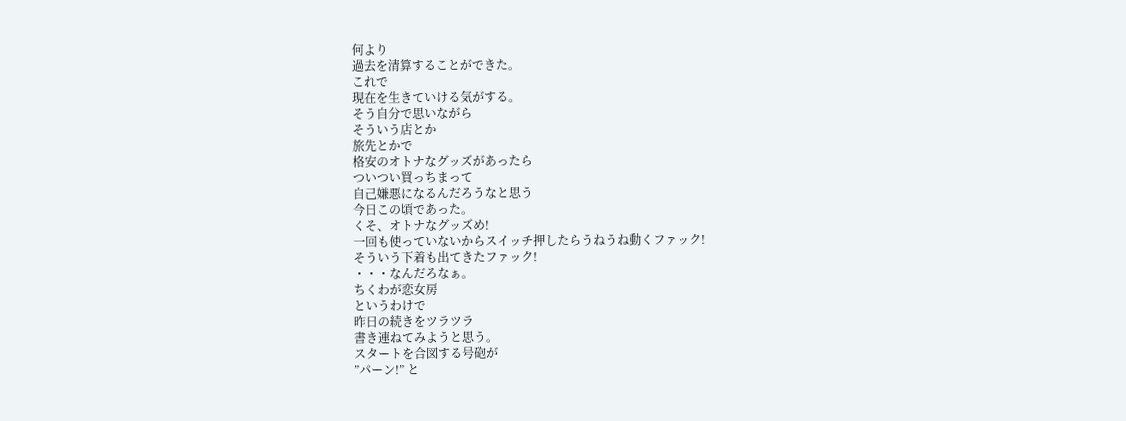何より
過去を清算することができた。
これで
現在を生きていける気がする。
そう自分で思いながら
そういう店とか
旅先とかで
格安のオトナなグッズがあったら
ついつい買っちまって
自己嫌悪になるんだろうなと思う
今日この頃であった。
くそ、オトナなグッズめ!
一回も使っていないからスイッチ押したらうねうね動くファック!
そういう下着も出てきたファック!
・・・なんだろなぁ。
ちくわが恋女房
というわけで
昨日の続きをツラツラ
書き連ねてみようと思う。
スタートを合図する号砲が
”パーン!” と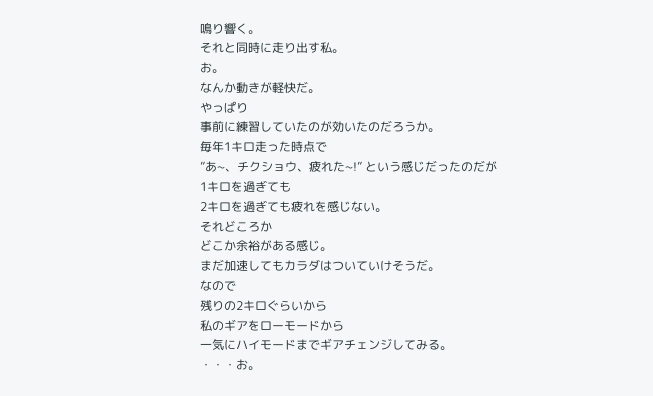鳴り響く。
それと同時に走り出す私。
お。
なんか動きが軽快だ。
やっぱり
事前に練習していたのが効いたのだろうか。
毎年1キロ走った時点で
”あ~、チクショウ、疲れた~!” という感じだったのだが
1キロを過ぎても
2キロを過ぎても疲れを感じない。
それどころか
どこか余裕がある感じ。
まだ加速してもカラダはついていけそうだ。
なので
残りの2キロぐらいから
私のギアをローモードから
一気にハイモードまでギアチェンジしてみる。
・・・お。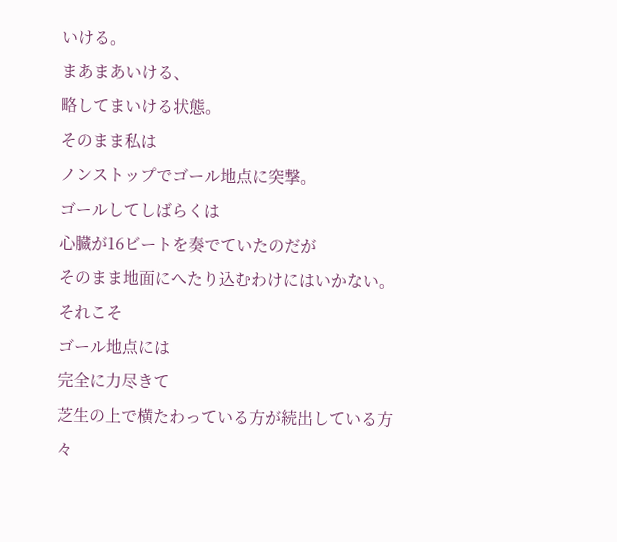いける。
まあまあいける、
略してまいける状態。
そのまま私は
ノンストップでゴール地点に突撃。
ゴールしてしばらくは
心臓が16ビートを奏でていたのだが
そのまま地面にへたり込むわけにはいかない。
それこそ
ゴール地点には
完全に力尽きて
芝生の上で横たわっている方が続出している方々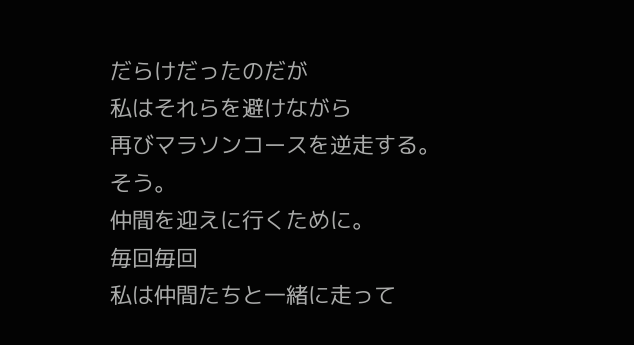だらけだったのだが
私はそれらを避けながら
再びマラソンコースを逆走する。
そう。
仲間を迎えに行くために。
毎回毎回
私は仲間たちと一緒に走って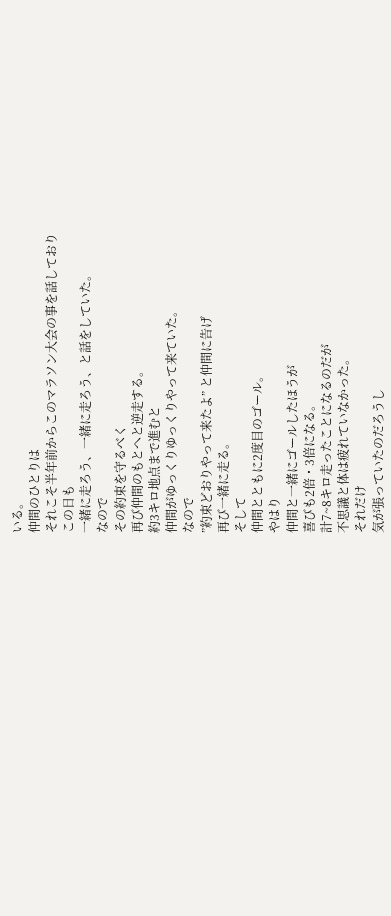いる。
仲間のひとりは
それこそ半年前からこのマラソン大会の事を話しており
この日も
一緒に走ろう、一緒に走ろう、と話をしていた。
なので
その約束を守るべく
再び仲間のもとへと逆走する。
約3キロ地点まで進むと
仲間がゆっくりゆっくりやって来ていた。
なので
”約束どおりやって来たよ” と仲間に告げ
再び一緒に走る。
そして
仲間とともに2度目のゴール。
やはり
仲間と一緒にゴールしたほうが
喜びも2倍・3倍になる。
計7~8キロ走ったことになるのだが
不思議と体は疲れていなかった。
それだけ
気が張っていたのだろうし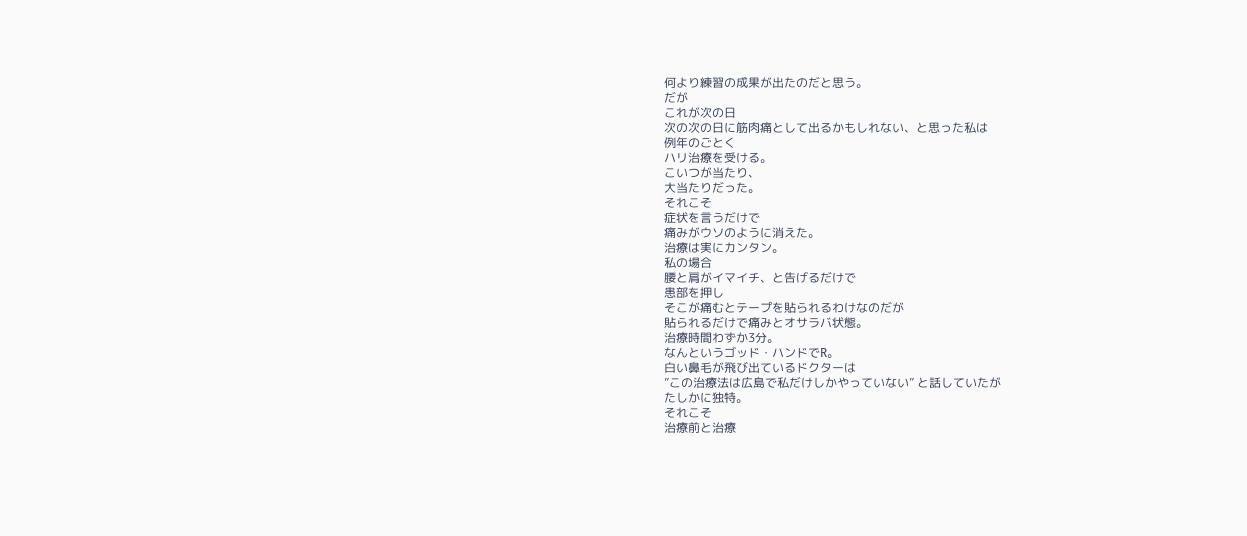何より練習の成果が出たのだと思う。
だが
これが次の日
次の次の日に筋肉痛として出るかもしれない、と思った私は
例年のごとく
ハリ治療を受ける。
こいつが当たり、
大当たりだった。
それこそ
症状を言うだけで
痛みがウソのように消えた。
治療は実にカンタン。
私の場合
腰と肩がイマイチ、と告げるだけで
患部を押し
そこが痛むとテープを貼られるわけなのだが
貼られるだけで痛みとオサラバ状態。
治療時間わずか3分。
なんというゴッド・ハンドでR。
白い鼻毛が飛び出ているドクターは
”この治療法は広島で私だけしかやっていない” と話していたが
たしかに独特。
それこそ
治療前と治療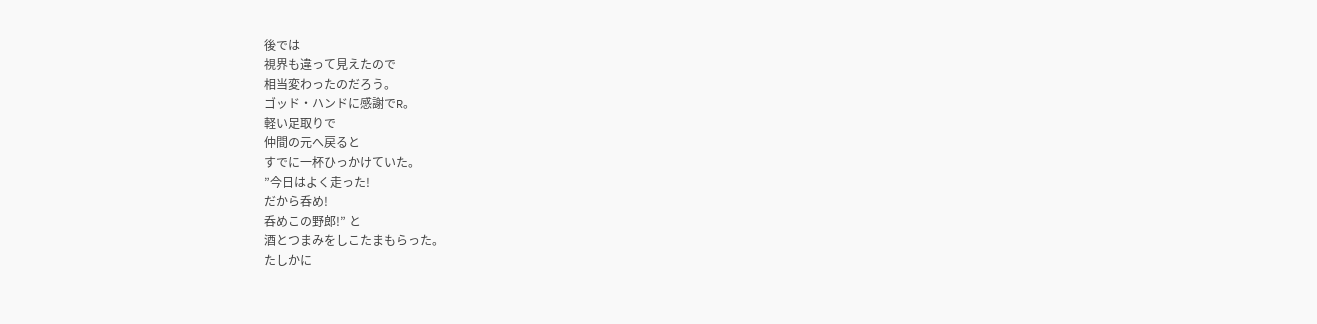後では
視界も違って見えたので
相当変わったのだろう。
ゴッド・ハンドに感謝でR。
軽い足取りで
仲間の元へ戻ると
すでに一杯ひっかけていた。
”今日はよく走った!
だから呑め!
呑めこの野郎!” と
酒とつまみをしこたまもらった。
たしかに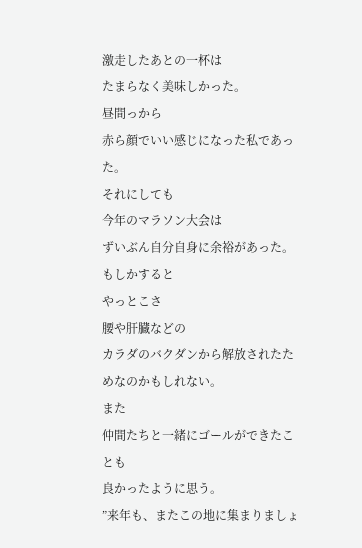激走したあとの一杯は
たまらなく美味しかった。
昼間っから
赤ら顔でいい感じになった私であった。
それにしても
今年のマラソン大会は
ずいぶん自分自身に余裕があった。
もしかすると
やっとこさ
腰や肝臓などの
カラダのバクダンから解放されたためなのかもしれない。
また
仲間たちと一緒にゴールができたことも
良かったように思う。
”来年も、またこの地に集まりましょ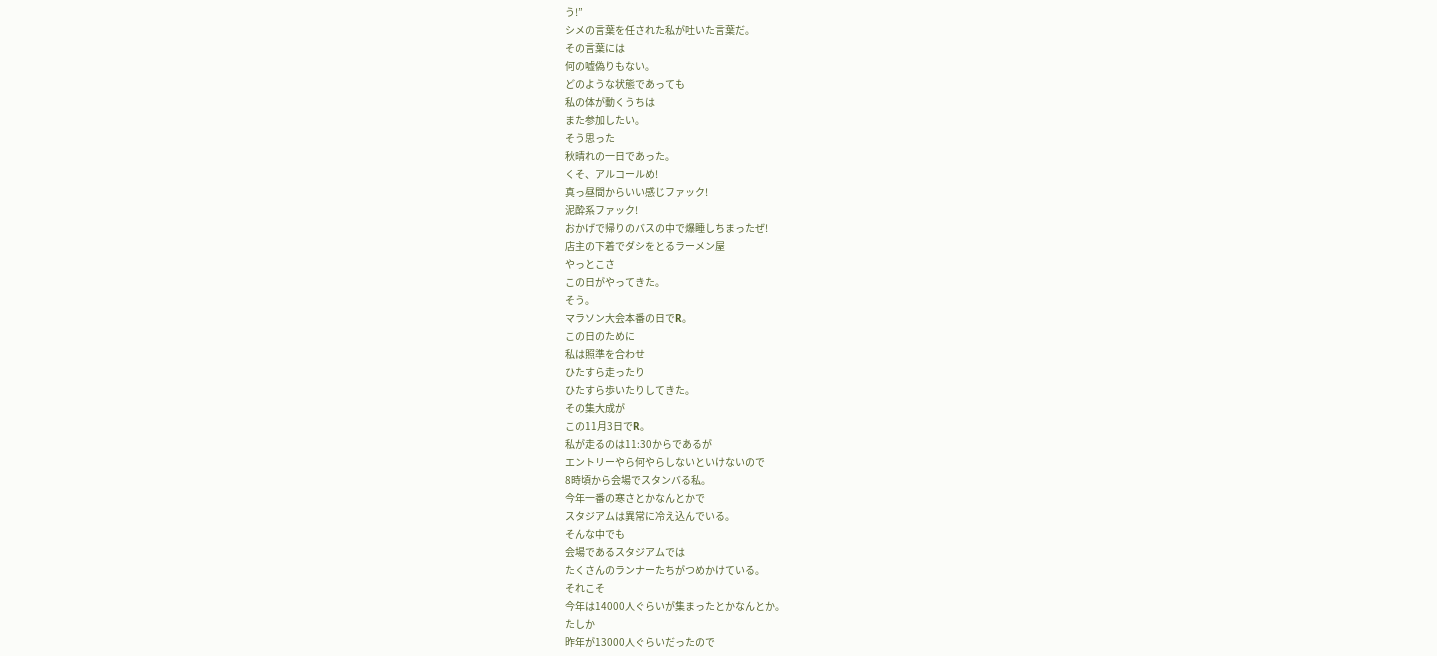う!”
シメの言葉を任された私が吐いた言葉だ。
その言葉には
何の嘘偽りもない。
どのような状態であっても
私の体が動くうちは
また参加したい。
そう思った
秋晴れの一日であった。
くそ、アルコールめ!
真っ昼間からいい感じファック!
泥酔系ファック!
おかげで帰りのバスの中で爆睡しちまったぜ!
店主の下着でダシをとるラーメン屋
やっとこさ
この日がやってきた。
そう。
マラソン大会本番の日でR。
この日のために
私は照準を合わせ
ひたすら走ったり
ひたすら歩いたりしてきた。
その集大成が
この11月3日でR。
私が走るのは11:30からであるが
エントリーやら何やらしないといけないので
8時頃から会場でスタンバる私。
今年一番の寒さとかなんとかで
スタジアムは異常に冷え込んでいる。
そんな中でも
会場であるスタジアムでは
たくさんのランナーたちがつめかけている。
それこそ
今年は14000人ぐらいが集まったとかなんとか。
たしか
昨年が13000人ぐらいだったので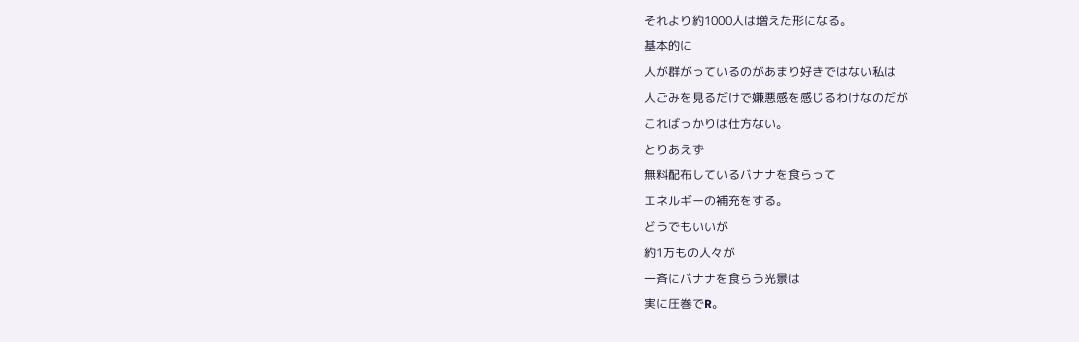それより約1000人は増えた形になる。
基本的に
人が群がっているのがあまり好きではない私は
人ごみを見るだけで嫌悪感を感じるわけなのだが
こればっかりは仕方ない。
とりあえず
無料配布しているバナナを食らって
エネルギーの補充をする。
どうでもいいが
約1万もの人々が
一斉にバナナを食らう光景は
実に圧巻でR。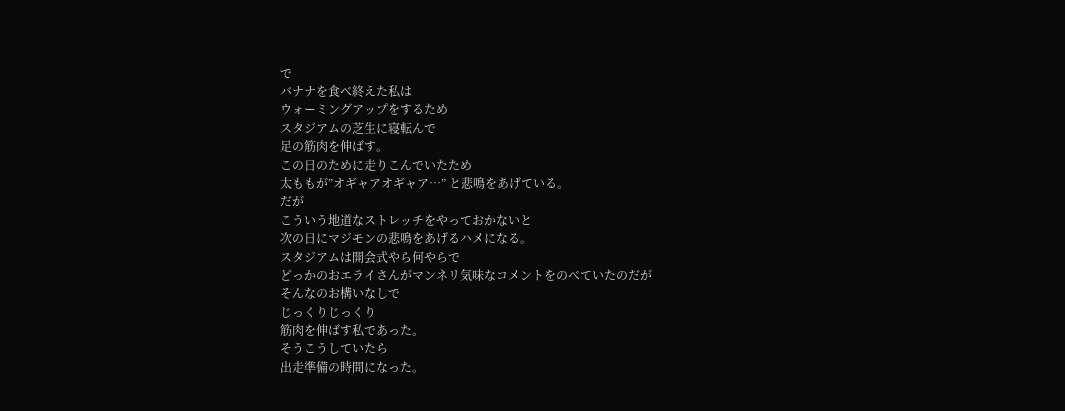で
バナナを食べ終えた私は
ウォーミングアップをするため
スタジアムの芝生に寝転んで
足の筋肉を伸ばす。
この日のために走りこんでいたため
太ももが”オギャアオギャア…” と悲鳴をあげている。
だが
こういう地道なストレッチをやっておかないと
次の日にマジモンの悲鳴をあげるハメになる。
スタジアムは開会式やら何やらで
どっかのおエライさんがマンネリ気味なコメントをのべていたのだが
そんなのお構いなしで
じっくりじっくり
筋肉を伸ばす私であった。
そうこうしていたら
出走準備の時間になった。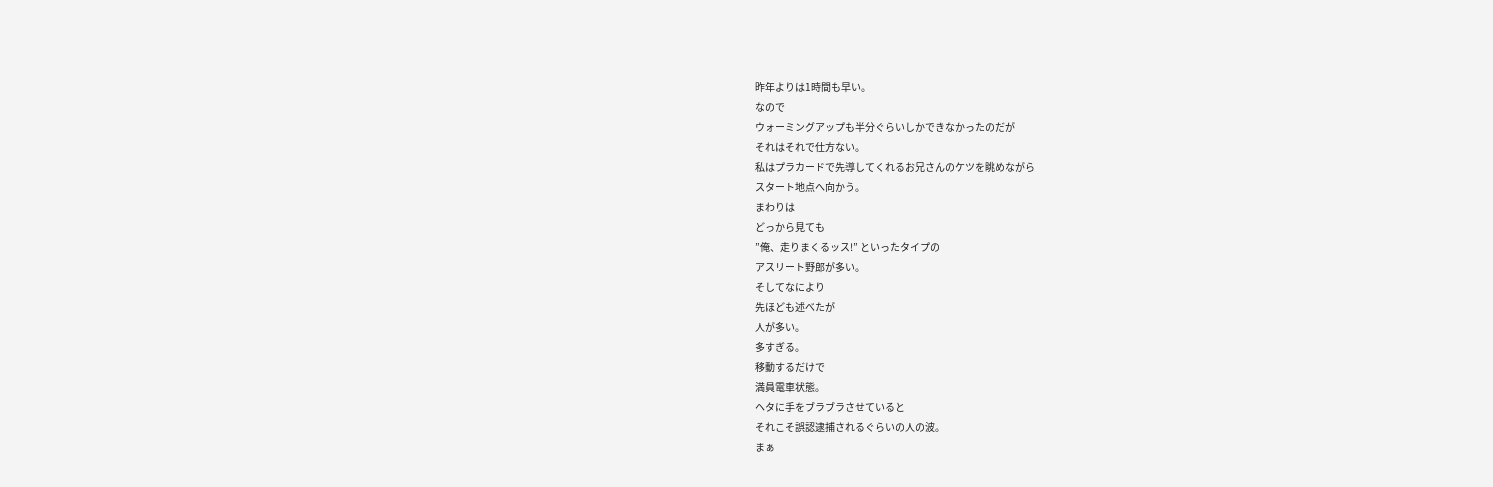昨年よりは1時間も早い。
なので
ウォーミングアップも半分ぐらいしかできなかったのだが
それはそれで仕方ない。
私はプラカードで先導してくれるお兄さんのケツを眺めながら
スタート地点へ向かう。
まわりは
どっから見ても
”俺、走りまくるッス!” といったタイプの
アスリート野郎が多い。
そしてなにより
先ほども述べたが
人が多い。
多すぎる。
移動するだけで
満員電車状態。
ヘタに手をブラブラさせていると
それこそ誤認逮捕されるぐらいの人の波。
まぁ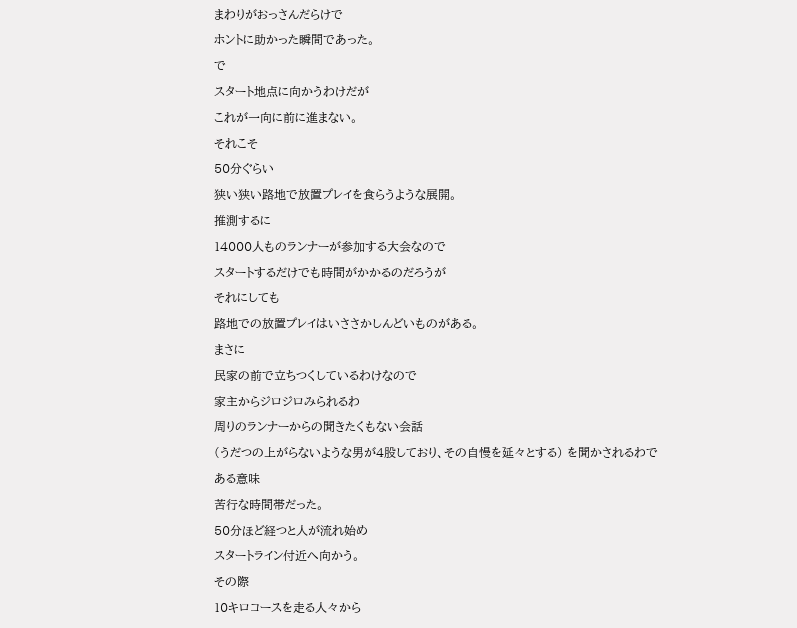まわりがおっさんだらけで
ホントに助かった瞬間であった。
で
スタート地点に向かうわけだが
これが一向に前に進まない。
それこそ
50分ぐらい
狭い狭い路地で放置プレイを食らうような展開。
推測するに
14000人ものランナーが参加する大会なので
スタートするだけでも時間がかかるのだろうが
それにしても
路地での放置プレイはいささかしんどいものがある。
まさに
民家の前で立ちつくしているわけなので
家主からジロジロみられるわ
周りのランナーからの聞きたくもない会話
(うだつの上がらないような男が4股しており、その自慢を延々とする) を聞かされるわで
ある意味
苦行な時間帯だった。
50分ほど経つと人が流れ始め
スタートライン付近へ向かう。
その際
10キロコースを走る人々から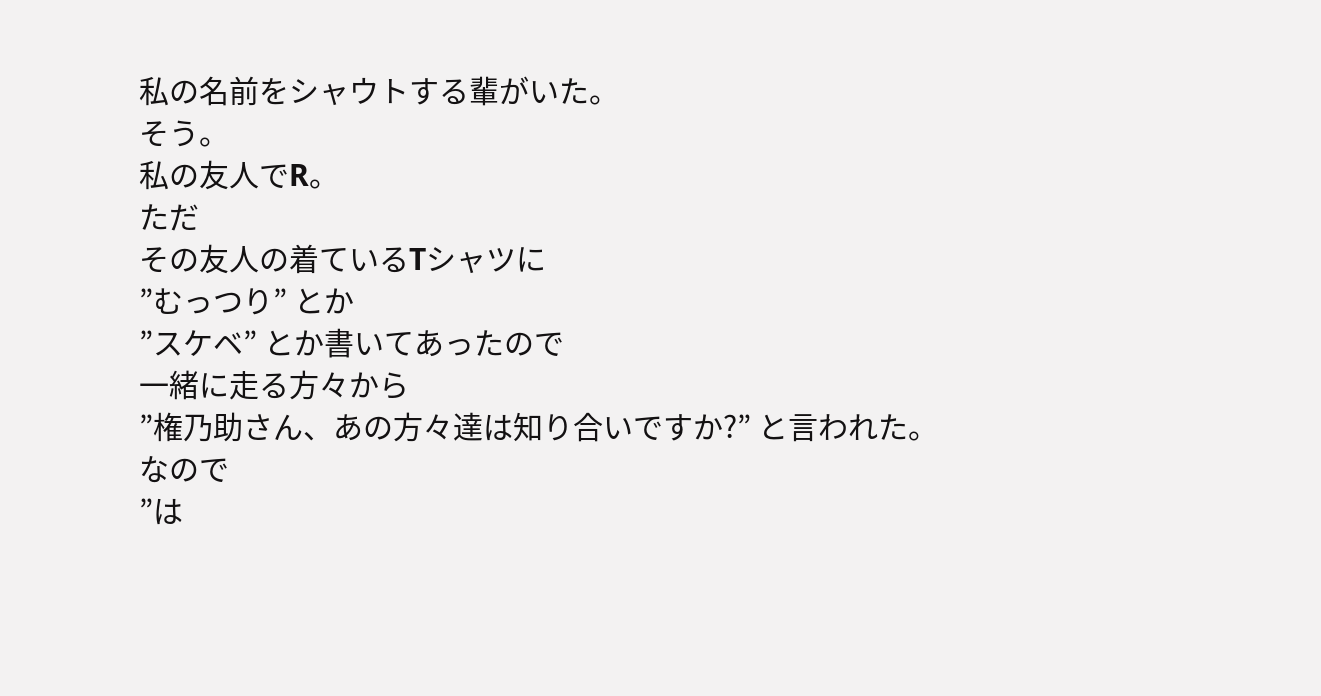私の名前をシャウトする輩がいた。
そう。
私の友人でR。
ただ
その友人の着ているTシャツに
”むっつり” とか
”スケベ” とか書いてあったので
一緒に走る方々から
”権乃助さん、あの方々達は知り合いですか?” と言われた。
なので
”は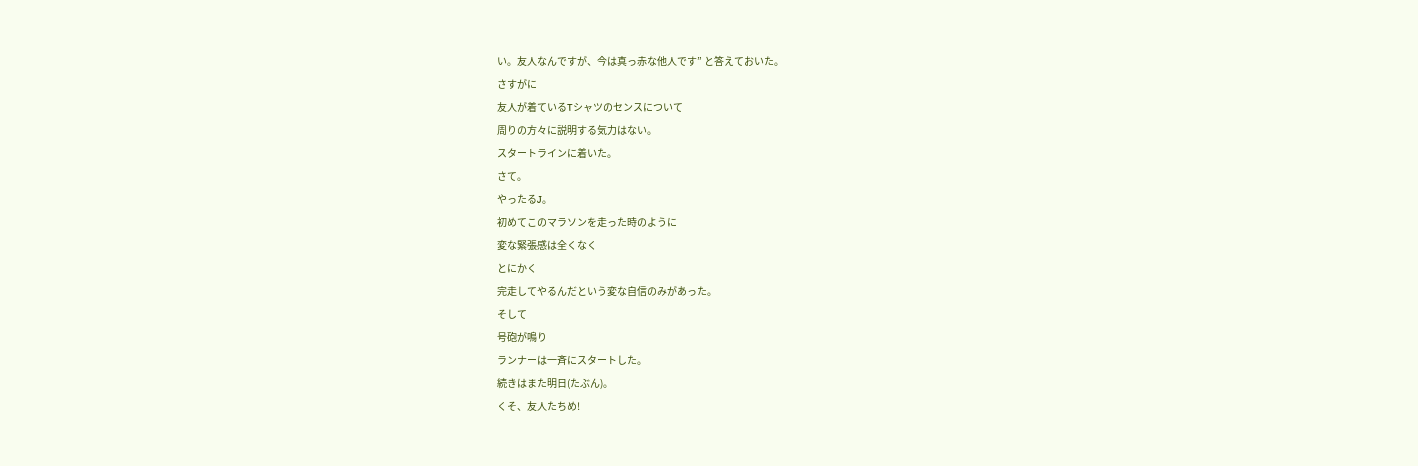い。友人なんですが、今は真っ赤な他人です” と答えておいた。
さすがに
友人が着ているTシャツのセンスについて
周りの方々に説明する気力はない。
スタートラインに着いた。
さて。
やったるJ。
初めてこのマラソンを走った時のように
変な緊張感は全くなく
とにかく
完走してやるんだという変な自信のみがあった。
そして
号砲が鳴り
ランナーは一斉にスタートした。
続きはまた明日(たぶん)。
くそ、友人たちめ!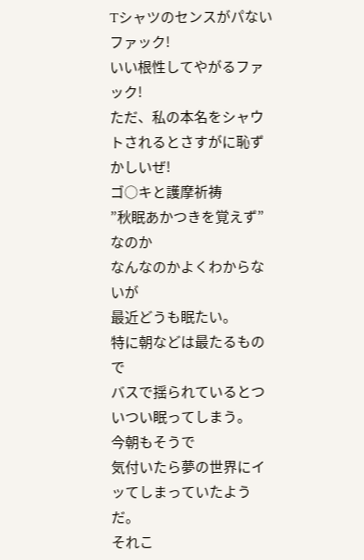Tシャツのセンスがパないファック!
いい根性してやがるファック!
ただ、私の本名をシャウトされるとさすがに恥ずかしいぜ!
ゴ○キと護摩祈祷
”秋眠あかつきを覚えず” なのか
なんなのかよくわからないが
最近どうも眠たい。
特に朝などは最たるもので
バスで揺られているとついつい眠ってしまう。
今朝もそうで
気付いたら夢の世界にイッてしまっていたようだ。
それこ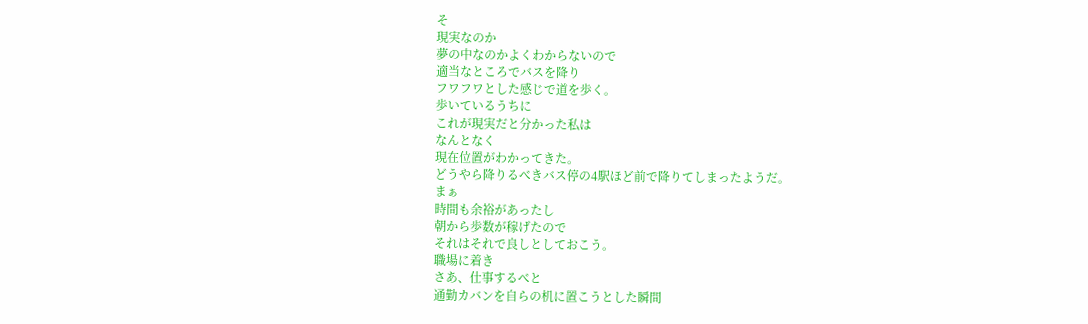そ
現実なのか
夢の中なのかよくわからないので
適当なところでバスを降り
フワフワとした感じで道を歩く。
歩いているうちに
これが現実だと分かった私は
なんとなく
現在位置がわかってきた。
どうやら降りるべきバス停の4駅ほど前で降りてしまったようだ。
まぁ
時間も余裕があったし
朝から歩数が稼げたので
それはそれで良しとしておこう。
職場に着き
さあ、仕事するべと
通勤カバンを自らの机に置こうとした瞬間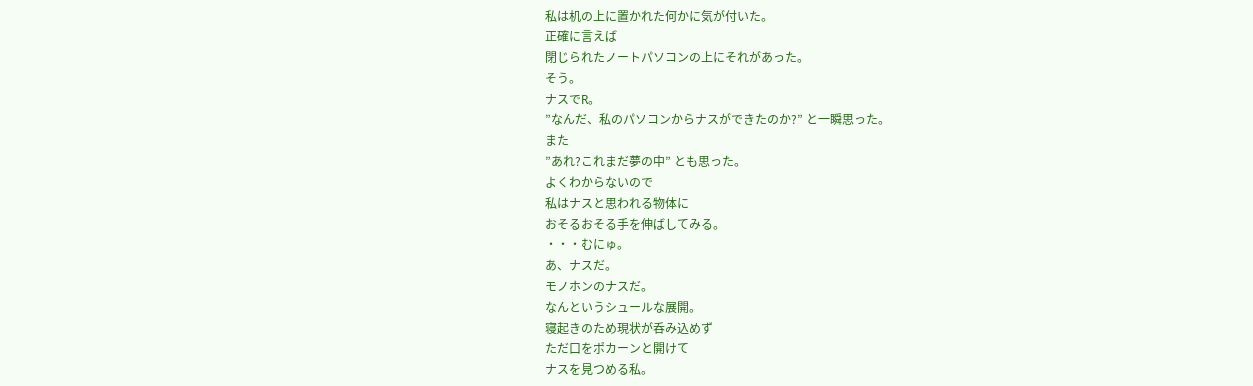私は机の上に置かれた何かに気が付いた。
正確に言えば
閉じられたノートパソコンの上にそれがあった。
そう。
ナスでR。
”なんだ、私のパソコンからナスができたのか?” と一瞬思った。
また
”あれ?これまだ夢の中” とも思った。
よくわからないので
私はナスと思われる物体に
おそるおそる手を伸ばしてみる。
・・・むにゅ。
あ、ナスだ。
モノホンのナスだ。
なんというシュールな展開。
寝起きのため現状が呑み込めず
ただ口をポカーンと開けて
ナスを見つめる私。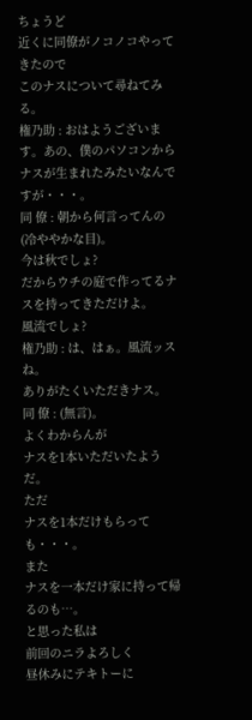ちょうど
近くに同僚がノコノコやってきたので
このナスについて尋ねてみる。
権乃助 : おはようございます。あの、僕のパソコンからナスが生まれたみたいなんですが・・・。
同 僚 : 朝から何言ってんの(冷ややかな目)。
今は秋でしょ?
だからウチの庭で作ってるナスを持ってきただけよ。
風流でしょ?
権乃助 : は、はぁ。風流ッスね。
ありがたくいただきナス。
同 僚 : (無言)。
よくわからんが
ナスを1本いただいたようだ。
ただ
ナスを1本だけもらっても・・・。
また
ナスを一本だけ家に持って帰るのも…。
と思った私は
前回のニラよろしく
昼休みにテキトーに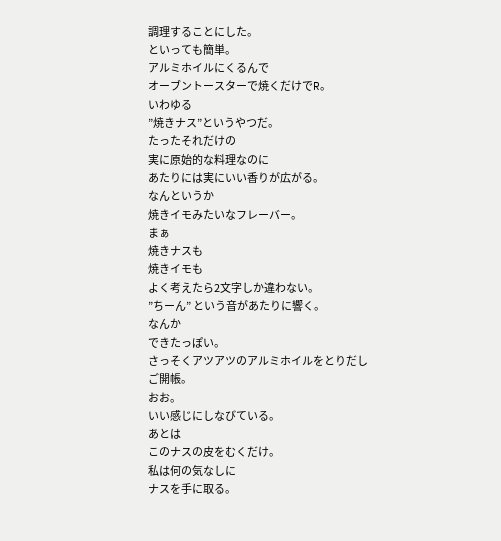調理することにした。
といっても簡単。
アルミホイルにくるんで
オーブントースターで焼くだけでR。
いわゆる
”焼きナス”というやつだ。
たったそれだけの
実に原始的な料理なのに
あたりには実にいい香りが広がる。
なんというか
焼きイモみたいなフレーバー。
まぁ
焼きナスも
焼きイモも
よく考えたら2文字しか違わない。
”ちーん” という音があたりに響く。
なんか
できたっぽい。
さっそくアツアツのアルミホイルをとりだし
ご開帳。
おお。
いい感じにしなびている。
あとは
このナスの皮をむくだけ。
私は何の気なしに
ナスを手に取る。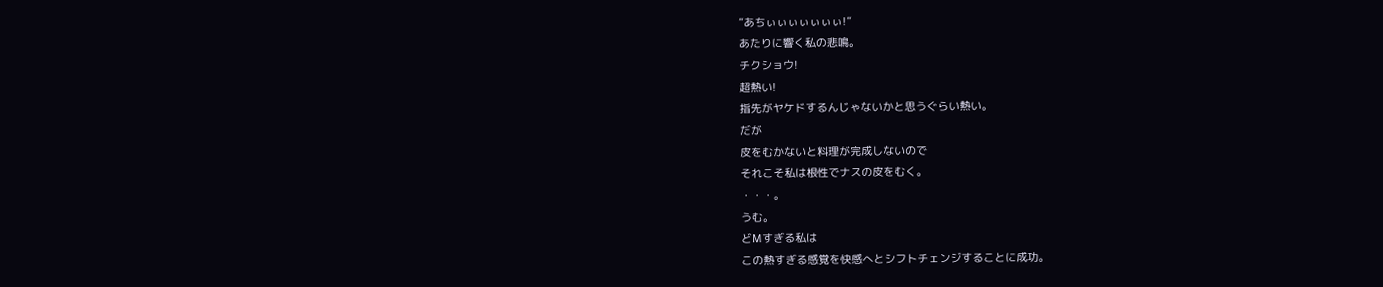”あちぃぃぃぃぃぃぃ!”
あたりに響く私の悲鳴。
チクショウ!
超熱い!
指先がヤケドするんじゃないかと思うぐらい熱い。
だが
皮をむかないと料理が完成しないので
それこそ私は根性でナスの皮をむく。
・・・。
うむ。
どMすぎる私は
この熱すぎる感覚を快感へとシフトチェンジすることに成功。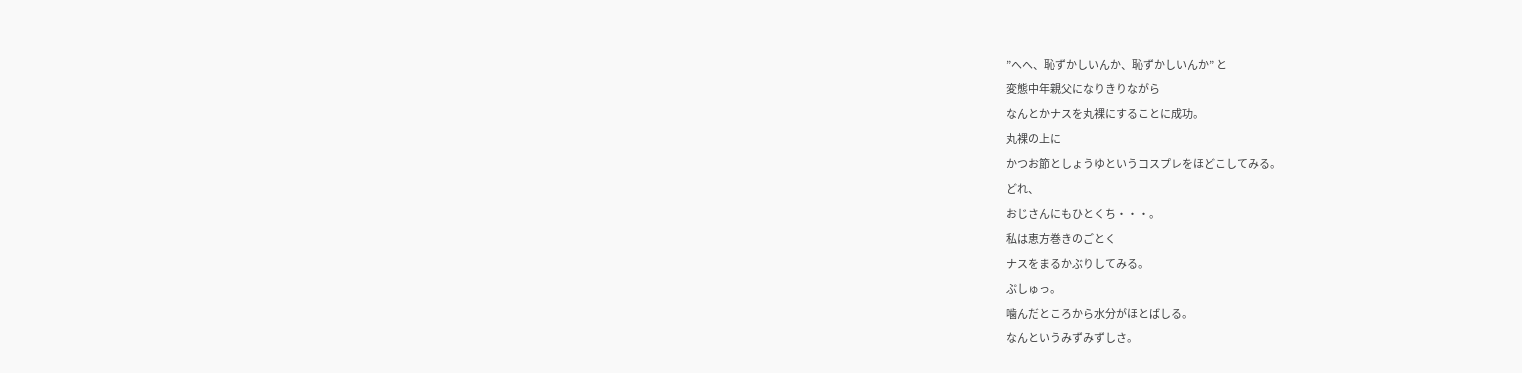”へへ、恥ずかしいんか、恥ずかしいんか” と
変態中年親父になりきりながら
なんとかナスを丸裸にすることに成功。
丸裸の上に
かつお節としょうゆというコスプレをほどこしてみる。
どれ、
おじさんにもひとくち・・・。
私は恵方巻きのごとく
ナスをまるかぶりしてみる。
ぷしゅっ。
噛んだところから水分がほとばしる。
なんというみずみずしさ。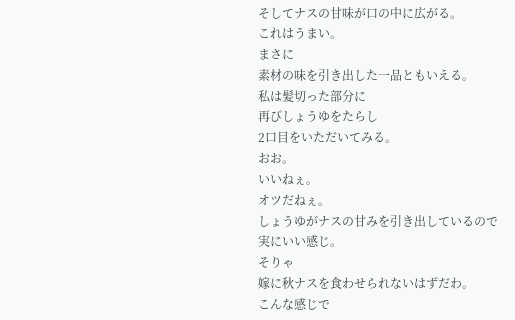そしてナスの甘味が口の中に広がる。
これはうまい。
まさに
素材の味を引き出した一品ともいえる。
私は髪切った部分に
再びしょうゆをたらし
2口目をいただいてみる。
おお。
いいねぇ。
オツだねぇ。
しょうゆがナスの甘みを引き出しているので
実にいい感じ。
そりゃ
嫁に秋ナスを食わせられないはずだわ。
こんな感じで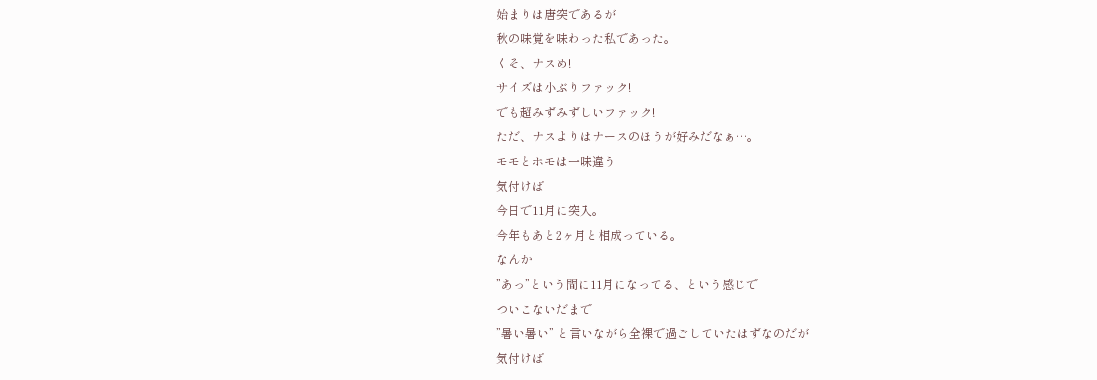始まりは唐突であるが
秋の味覚を味わった私であった。
くそ、ナスめ!
サイズは小ぶりファック!
でも超みずみずしいファック!
ただ、ナスよりはナースのほうが好みだなぁ…。
モモとホモは一味違う
気付けば
今日で11月に突入。
今年もあと2ヶ月と相成っている。
なんか
”あっ”という間に11月になってる、という感じで
ついこないだまで
”暑い暑い” と言いながら全裸で過ごしていたはずなのだが
気付けば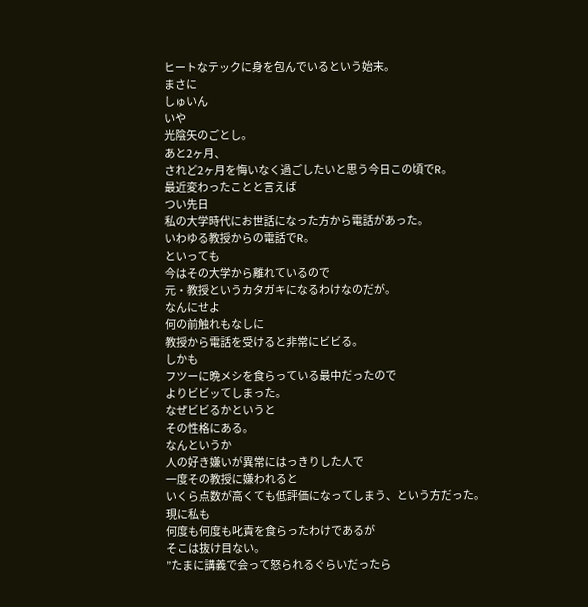ヒートなテックに身を包んでいるという始末。
まさに
しゅいん
いや
光陰矢のごとし。
あと2ヶ月、
されど2ヶ月を悔いなく過ごしたいと思う今日この頃でR。
最近変わったことと言えば
つい先日
私の大学時代にお世話になった方から電話があった。
いわゆる教授からの電話でR。
といっても
今はその大学から離れているので
元・教授というカタガキになるわけなのだが。
なんにせよ
何の前触れもなしに
教授から電話を受けると非常にビビる。
しかも
フツーに晩メシを食らっている最中だったので
よりビビッてしまった。
なぜビビるかというと
その性格にある。
なんというか
人の好き嫌いが異常にはっきりした人で
一度その教授に嫌われると
いくら点数が高くても低評価になってしまう、という方だった。
現に私も
何度も何度も叱責を食らったわけであるが
そこは抜け目ない。
”たまに講義で会って怒られるぐらいだったら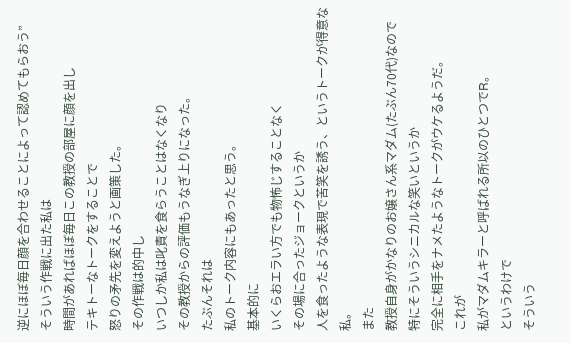逆にほぼ毎日顔を合わせることによって認めてもらおう”
そういう作戦に出た私は
時間があればほぼ毎日この教授の部屋に顔を出し
テキトーなトークをすることで
怒りの矛先を変えようと画策した。
その作戦は的中し
いつしか私は叱責を食らうことはなくなり
その教授からの評価もうなぎ上りになった。
たぶんそれは
私のトーク内容にもあったと思う。
基本的に
いくらおエラい方でも物怖じすることなく
その場に合ったジョークというか
人を食ったような表現で苦笑を誘う、というトークが得意な私。
また
教授自身がかなりのお嬢さん系マダム(たぶん70代)なので
特にそういうシニカルな笑いというか
完全に相手をナメたようなトークがウケるようだ。
これが
私がマダムキラーと呼ばれる所以のひとつでR。
というわけで
そういう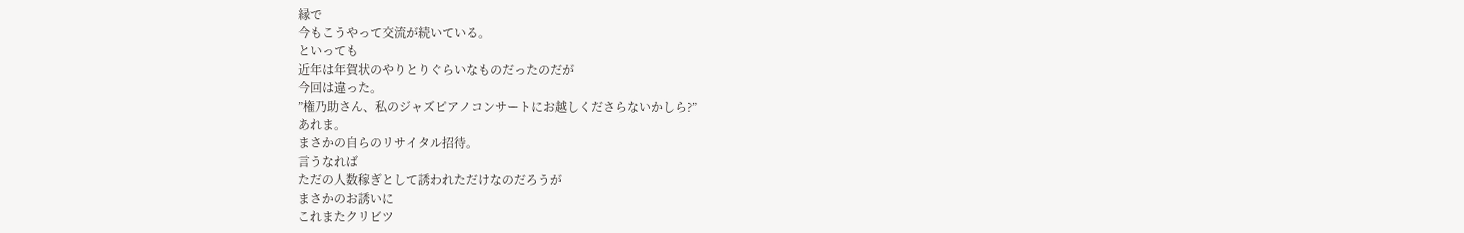縁で
今もこうやって交流が続いている。
といっても
近年は年賀状のやりとりぐらいなものだったのだが
今回は違った。
”権乃助さん、私のジャズピアノコンサートにお越しくださらないかしら?”
あれま。
まさかの自らのリサイタル招待。
言うなれば
ただの人数稼ぎとして誘われただけなのだろうが
まさかのお誘いに
これまたクリビツ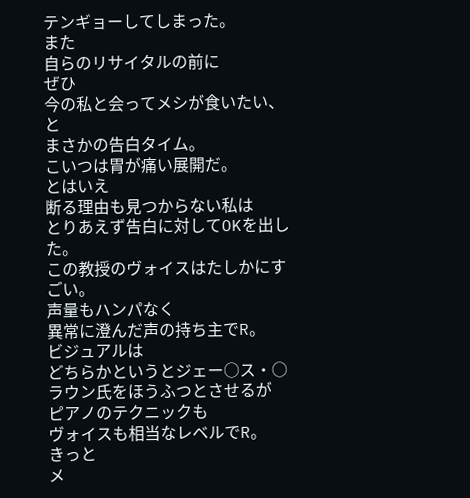テンギョーしてしまった。
また
自らのリサイタルの前に
ぜひ
今の私と会ってメシが食いたい、と
まさかの告白タイム。
こいつは胃が痛い展開だ。
とはいえ
断る理由も見つからない私は
とりあえず告白に対してOKを出した。
この教授のヴォイスはたしかにすごい。
声量もハンパなく
異常に澄んだ声の持ち主でR。
ビジュアルは
どちらかというとジェー○ス・○ラウン氏をほうふつとさせるが
ピアノのテクニックも
ヴォイスも相当なレベルでR。
きっと
メ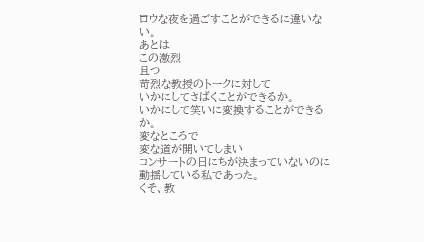ロウな夜を過ごすことができるに違いない。
あとは
この激烈
且つ
苛烈な教授のトークに対して
いかにしてさばくことができるか。
いかにして笑いに変換することができるか。
変なところで
変な道が開いてしまい
コンサートの日にちが決まっていないのに動揺している私であった。
くそ、教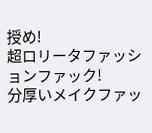授め!
超ロリータファッションファック!
分厚いメイクファッ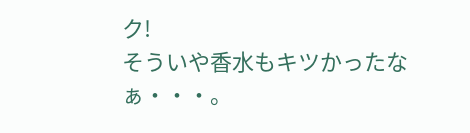ク!
そういや香水もキツかったなぁ・・・。